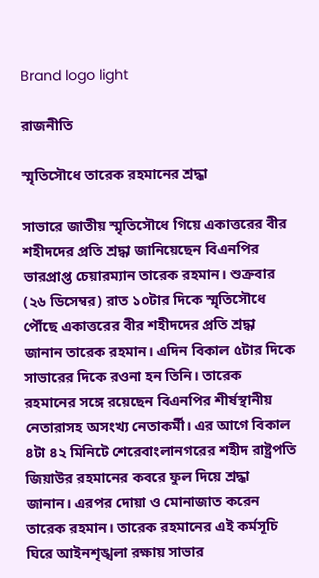Brand logo light

রাজনীতি

স্মৃতিসৌধে তারেক রহমানের শ্রদ্ধা

সাভারে জাতীয় স্মৃতিসৌধে গিয়ে একাত্তরের বীর শহীদদের প্রতি শ্রদ্ধা জানিয়েছেন বিএনপির ভারপ্রাপ্ত চেয়ারম্যান তারেক রহমান। শুক্রবার (২৬ ডিসেম্বর) রাত ১০টার দিকে স্মৃতিসৌধে পৌঁছে একাত্তরের বীর শহীদদের প্রতি শ্রদ্ধা জানান তারেক রহমান। এদিন বিকাল ৫টার দিকে সাভারের দিকে রওনা হন তিনি। তারেক রহমানের সঙ্গে রয়েছেন বিএনপির শীর্ষস্থানীয় নেতারাসহ অসংখ্য নেতাকর্মী। এর আগে বিকাল ৪টা ৪২ মিনিটে শেরেবাংলানগরের শহীদ রাষ্ট্রপতি জিয়াউর রহমানের কবরে ফুল দিয়ে শ্রদ্ধা জানান। এরপর দোয়া ও মোনাজাত করেন তারেক রহমান। তারেক রহমানের এই কর্মসূচি ঘিরে আইনশৃঙ্খলা রক্ষায় সাভার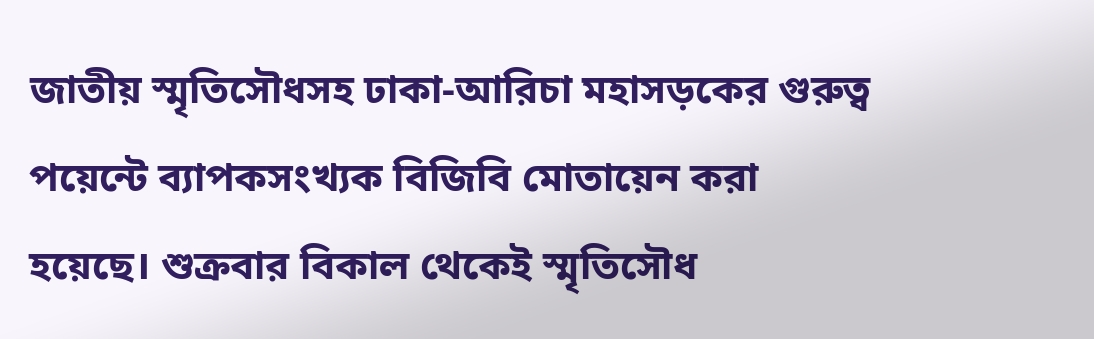জাতীয় স্মৃতিসৌধসহ ঢাকা-আরিচা মহাসড়কের গুরুত্ব পয়েন্টে ব্যাপকসংখ্যক বিজিবি মোতায়েন করা হয়েছে। শুক্রবার বিকাল থেকেই স্মৃতিসৌধ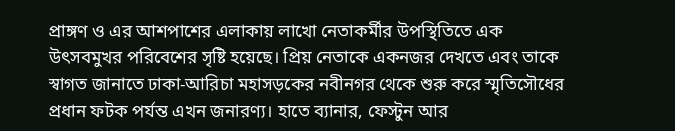প্রাঙ্গণ ও এর আশপাশের এলাকায় লাখো নেতাকর্মীর উপস্থিতিতে এক উৎসবমুখর পরিবেশের সৃষ্টি হয়েছে। প্রিয় নেতাকে একনজর দেখতে এবং তাকে স্বাগত জানাতে ঢাকা-আরিচা মহাসড়কের নবীনগর থেকে শুরু করে স্মৃতিসৌধের প্রধান ফটক পর্যন্ত এখন জনারণ্য। হাতে ব্যানার, ফেস্টুন আর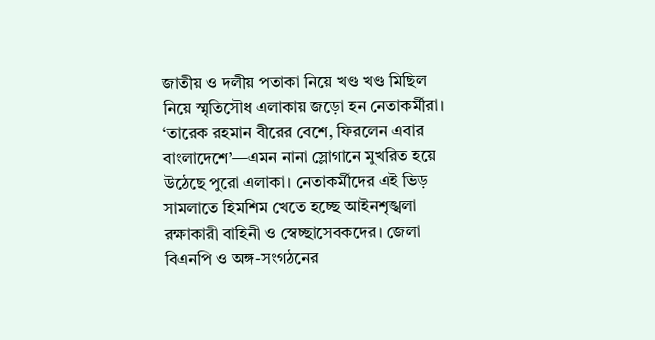জাতীয় ও দলীয় পতাকা নিয়ে খণ্ড খণ্ড মিছিল নিয়ে স্মৃতিসৌধ এলাকায় জড়ো হন নেতাকর্মীরা। ‘তারেক রহমান বীরের বেশে, ফিরলেন এবার বাংলাদেশে’—এমন নানা স্লোগানে মুখরিত হয়ে উঠেছে পুরো এলাকা। নেতাকর্মীদের এই ভিড় সামলাতে হিমশিম খেতে হচ্ছে আইনশৃঙ্খলা রক্ষাকারী বাহিনী ও স্বেচ্ছাসেবকদের। জেলা বিএনপি ও অঙ্গ-সংগঠনের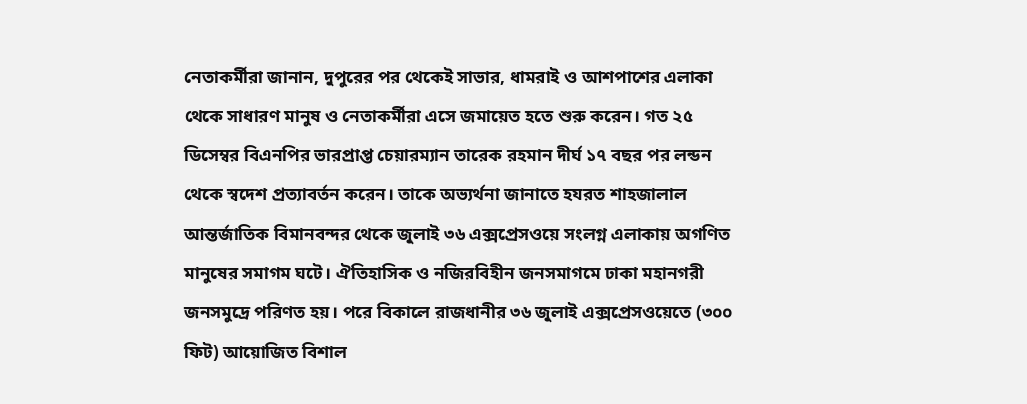নেতাকর্মীরা জানান, দুপুরের পর থেকেই সাভার, ধামরাই ও আশপাশের এলাকা থেকে সাধারণ মানুষ ও নেতাকর্মীরা এসে জমায়েত হতে শুরু করেন। গত ২৫ ডিসেম্বর বিএনপির ভারপ্রাপ্ত চেয়ারম্যান তারেক রহমান দীর্ঘ ১৭ বছর পর লন্ডন থেকে স্বদেশ প্রত্যাবর্তন করেন। তাকে অভ্যর্থনা জানাতে হযরত শাহজালাল আন্তর্জাতিক বিমানবন্দর থেকে জুলাই ৩৬ এক্সপ্রেসওয়ে সংলগ্ন এলাকায় অগণিত মানুষের সমাগম ঘটে। ঐতিহাসিক ও নজিরবিহীন জনসমাগমে ঢাকা মহানগরী জনসমুদ্রে পরিণত হয়। পরে বিকালে রাজধানীর ৩৬ জুলাই এক্সপ্রেসওয়েতে (৩০০ ফিট) আয়োজিত বিশাল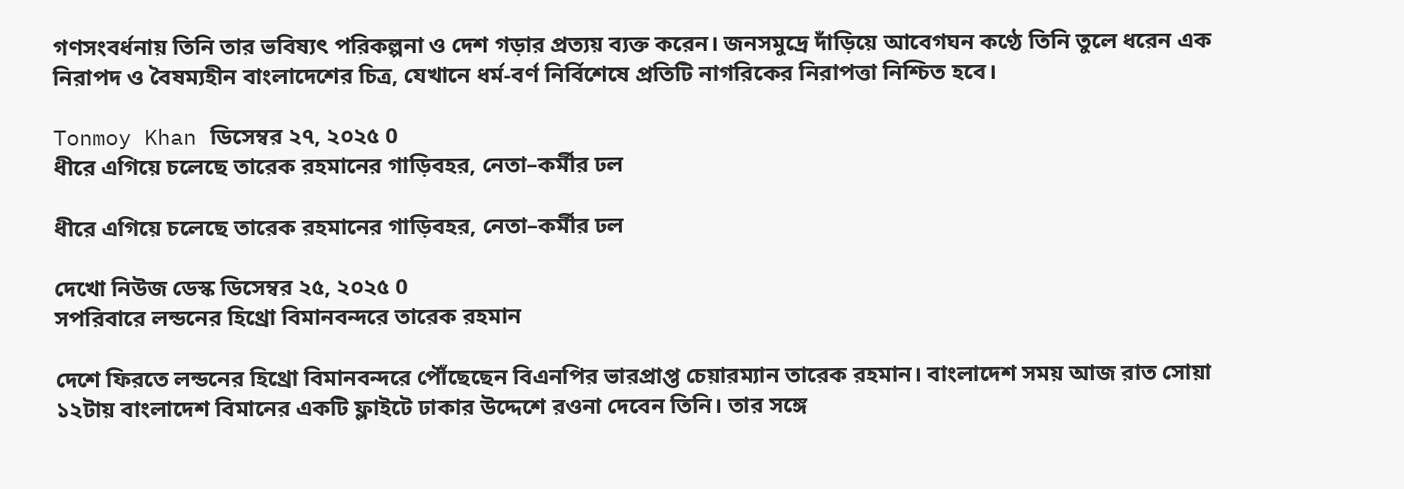গণসংবর্ধনায় তিনি তার ভবিষ্যৎ পরিকল্পনা ও দেশ গড়ার প্রত্যয় ব্যক্ত করেন। জনসমুদ্রে দাঁড়িয়ে আবেগঘন কণ্ঠে তিনি তুলে ধরেন এক নিরাপদ ও বৈষম্যহীন বাংলাদেশের চিত্র, যেখানে ধর্ম-বর্ণ নির্বিশেষে প্রতিটি নাগরিকের নিরাপত্তা নিশ্চিত হবে।

Tonmoy Khan ডিসেম্বর ২৭, ২০২৫ 0
ধীরে এগিয়ে চলেছে তারেক রহমানের গাড়িবহর, নেতা–কর্মীর ঢল

ধীরে এগিয়ে চলেছে তারেক রহমানের গাড়িবহর, নেতা–কর্মীর ঢল

দেখো নিউজ ডেস্ক ডিসেম্বর ২৫, ২০২৫ 0
সপরিবারে লন্ডনের হিথ্রো বিমানবন্দরে তারেক রহমান

দেশে ফিরতে লন্ডনের হিথ্রো বিমানবন্দরে পৌঁছেছেন বিএনপির ভারপ্রাপ্ত চেয়ারম্যান তারেক রহমান। বাংলাদেশ সময় আজ রাত সোয়া ১২টায় বাংলাদেশ বিমানের একটি ফ্লাইটে ঢাকার উদ্দেশে রওনা দেবেন তিনি। তার সঙ্গে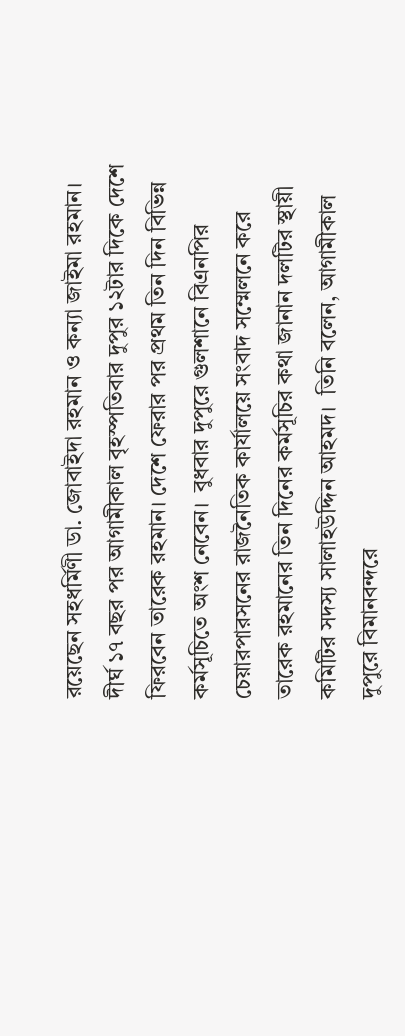রয়েছেন সহধর্মিণী ডা. জোবাইদা রহমান ও কন্যা জাইমা রহমান।  দীর্ঘ ১৭ বছর পর আগামীকাল বৃহস্পতিবার দুপুর ১২টার দিকে দেশে ফিরবেন তারেক রহমান। দেশে ফেরার পর প্রথম তিন দিন বিভিন্ন কর্মসূচিতে অংশ নেবেন।  বুধবার দুপুরে গুলশানে বিএনপির চেয়ারপারসনের রাজনৈতিক কার্যালয়ে সংবাদ সম্মেলনে করে তারেক রহমানের তিন দিনের কর্মসূচির কথা জানান দলটির স্থায়ী কমিটির সদস্য সালাহউদ্দিন আহমদ।  তিনি বলেন, আগামীকাল দুপুরে বিমানবন্দরে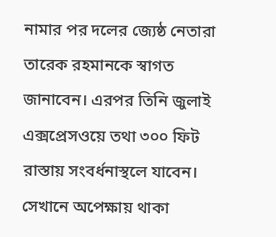নামার পর দলের জ্যেষ্ঠ নেতারা তারেক রহমানকে স্বাগত জানাবেন। এরপর তিনি জুলাই এক্সপ্রেসওয়ে তথা ৩০০ ফিট রাস্তায় সংবর্ধনাস্থলে যাবেন। সেখানে অপেক্ষায় থাকা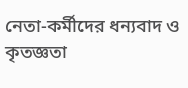নেতা-কর্মীদের ধন্যবাদ ও কৃতজ্ঞতা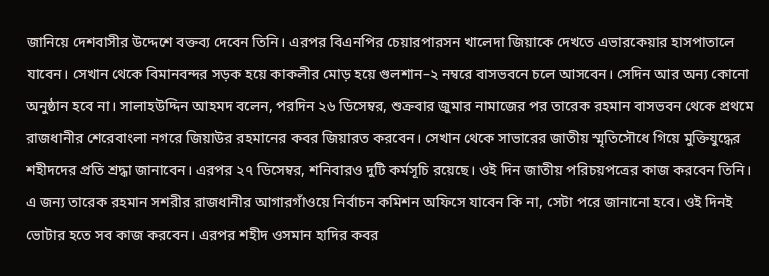জানিয়ে দেশবাসীর উদ্দেশে বক্তব্য দেবেন তিনি। এরপর বিএনপির চেয়ারপারসন খালেদা জিয়াকে দেখতে এভারকেয়ার হাসপাতালে যাবেন। সেখান থেকে বিমানবন্দর সড়ক হয়ে কাকলীর মোড় হয়ে গুলশান–২ নম্বরে বাসভবনে চলে আসবেন। সেদিন আর অন্য কোনো অনুষ্ঠান হবে না। সালাহউদ্দিন আহমদ বলেন, পরদিন ২৬ ডিসেম্বর, শুক্রবার জুমার নামাজের পর তারেক রহমান বাসভবন থেকে প্রথমে রাজধানীর শেরেবাংলা নগরে জিয়াউর রহমানের কবর জিয়ারত করবেন। সেখান থেকে সাভারের জাতীয় স্মৃতিসৌধে গিয়ে মুক্তিযুদ্ধের শহীদদের প্রতি শ্রদ্ধা জানাবেন। এরপর ২৭ ডিসেম্বর, শনিবারও দুটি কর্মসূচি রয়েছে। ওই দিন জাতীয় পরিচয়পত্রের কাজ করবেন তিনি। এ জন্য তারেক রহমান সশরীর রাজধানীর আগারগাঁওয়ে নির্বাচন কমিশন অফিসে যাবেন কি না, সেটা পরে জানানো হবে। ওই দিনই ভোটার হতে সব কাজ করবেন। এরপর শহীদ ওসমান হাদির কবর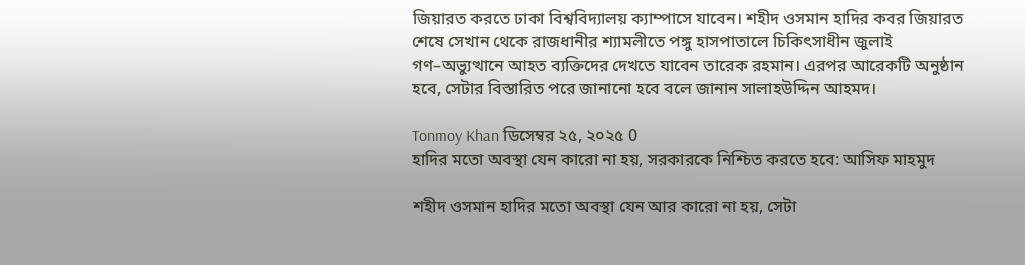জিয়ারত করতে ঢাকা বিশ্ববিদ্যালয় ক্যাম্পাসে যাবেন। শহীদ ওসমান হাদির কবর জিয়ারত শেষে সেখান থেকে রাজধানীর শ্যামলীতে পঙ্গু হাসপাতালে চিকিৎসাধীন জুলাই গণ–অভ্যুত্থানে আহত ব্যক্তিদের দেখতে যাবেন তারেক রহমান। এরপর আরেকটি অনুষ্ঠান হবে, সেটার বিস্তারিত পরে জানানো হবে বলে জানান সালাহউদ্দিন আহমদ।

Tonmoy Khan ডিসেম্বর ২৫, ২০২৫ 0
হাদির মতো অবস্থা যেন কারো না হয়, সরকারকে নিশ্চিত করতে হবে: আসিফ মাহমুদ

শহীদ ওসমান হাদির মতো অবস্থা যেন আর কারো না হয়, সেটা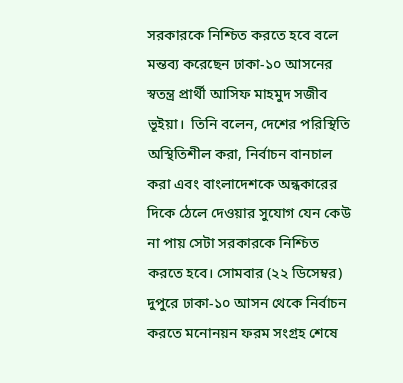সরকারকে নিশ্চিত করতে হবে বলে মন্তব্য করেছেন ঢাকা-১০ আসনের স্বতন্ত্র প্রার্থী আসিফ মাহমুদ সজীব ভূইয়া।  তিনি বলেন, দেশের পরিস্থিতি অস্থিতিশীল করা, নির্বাচন বানচাল করা এবং বাংলাদেশকে অন্ধকারের দিকে ঠেলে দেওয়ার সুযোগ যেন কেউ না পায় সেটা সরকারকে নিশ্চিত করতে হবে। সোমবার (২২ ডিসেম্বর) দুপুরে ঢাকা-১০ আসন থেকে নির্বাচন করতে মনোনয়ন ফরম সংগ্রহ শেষে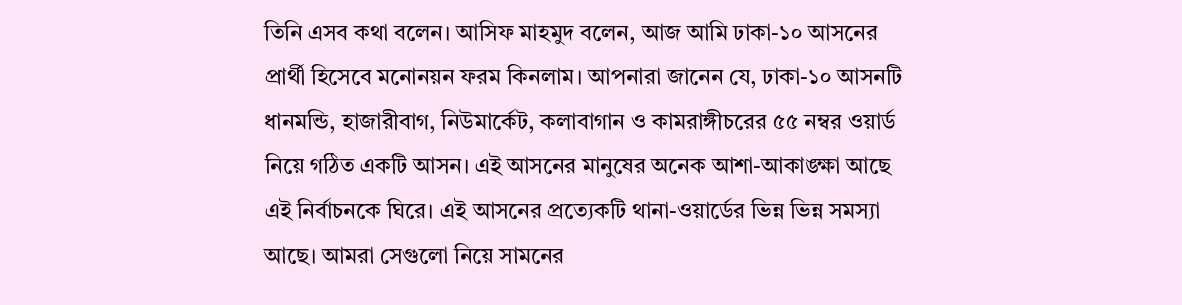তিনি এসব কথা বলেন। আসিফ মাহমুদ বলেন, আজ আমি ঢাকা-১০ আসনের প্রার্থী হিসেবে মনোনয়ন ফরম কিনলাম। আপনারা জানেন যে, ঢাকা-১০ আসনটি ধানমন্ডি, হাজারীবাগ, নিউমার্কেট, কলাবাগান ও কামরাঙ্গীচরের ৫৫ নম্বর ওয়ার্ড নিয়ে গঠিত একটি আসন। এই আসনের মানুষের অনেক আশা-আকাঙ্ক্ষা আছে এই নির্বাচনকে ঘিরে। এই আসনের প্রত্যেকটি থানা-ওয়ার্ডের ভিন্ন ভিন্ন সমস্যা আছে। আমরা সেগুলো নিয়ে সামনের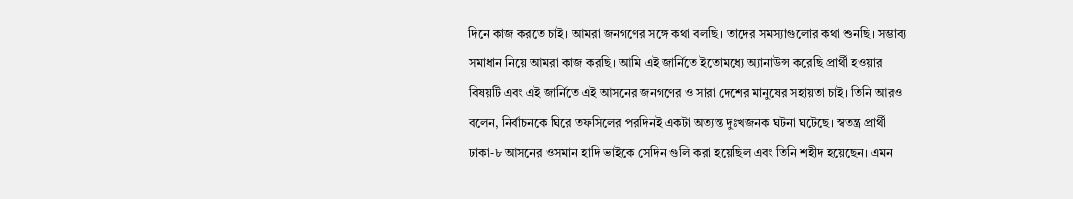দিনে কাজ করতে চাই। আমরা জনগণের সঙ্গে কথা বলছি। তাদের সমস্যাগুলোর কথা শুনছি। সম্ভাব্য সমাধান নিয়ে আমরা কাজ করছি। আমি এই জার্নিতে ইতোমধ্যে অ্যানাউন্স করেছি প্রার্থী হওয়ার বিষয়টি এবং এই জার্নিতে এই আসনের জনগণের ও সারা দেশের মানুষের সহায়তা চাই। তিনি আরও বলেন, নির্বাচনকে ঘিরে তফসিলের পরদিনই একটা অত্যন্ত দুঃখজনক ঘটনা ঘটেছে। স্বতন্ত্র প্রার্থী ঢাকা-৮ আসনের ওসমান হাদি ভাইকে সেদিন গুলি করা হয়েছিল এবং তিনি শহীদ হয়েছেন। এমন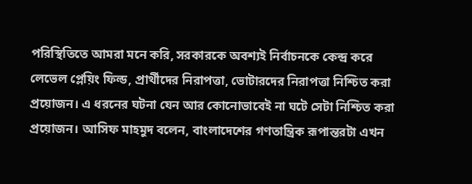পরিস্থিতিতে আমরা মনে করি, সরকারকে অবশ্যই নির্বাচনকে কেন্দ্র করে লেভেল প্লেয়িং ফিল্ড, প্রার্থীদের নিরাপত্তা, ভোটারদের নিরাপত্তা নিশ্চিত করা প্রয়োজন। এ ধরনের ঘটনা যেন আর কোনোভাবেই না ঘটে সেটা নিশ্চিত করা প্রয়োজন। আসিফ মাহমুদ বলেন, বাংলাদেশের গণতান্ত্রিক রূপান্তরটা এখন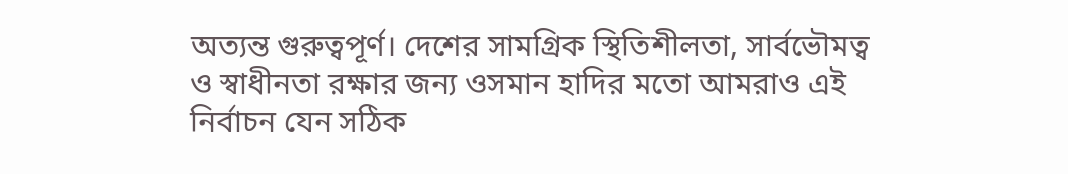অত্যন্ত গুরুত্বপূর্ণ। দেশের সামগ্রিক স্থিতিশীলতা, সার্বভৌমত্ব ও স্বাধীনতা রক্ষার জন্য ওসমান হাদির মতো আমরাও এই নির্বাচন যেন সঠিক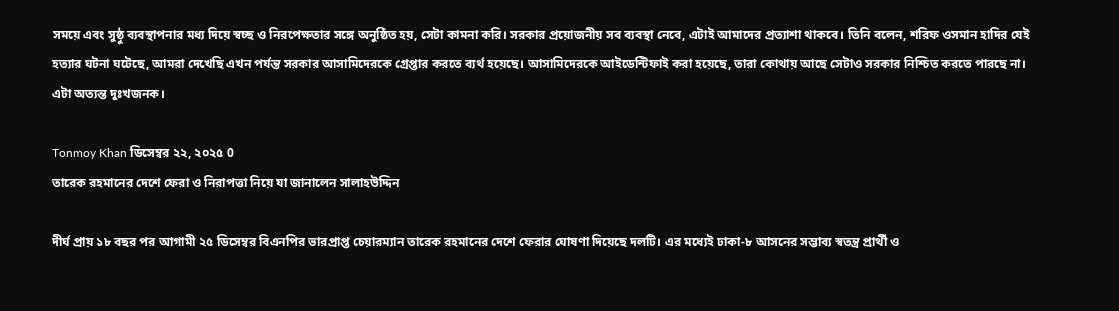সময়ে এবং সুষ্ঠু ব্যবস্থাপনার মধ্য দিয়ে স্বচ্ছ ও নিরপেক্ষতার সঙ্গে অনুষ্ঠিত হয়, সেটা কামনা করি। সরকার প্রয়োজনীয় সব ব্যবস্থা নেবে, এটাই আমাদের প্রত্যাশা থাকবে। তিনি বলেন, শরিফ ওসমান হাদির যেই হত্যার ঘটনা ঘটেছে, আমরা দেখেছি এখন পর্যন্ত সরকার আসামিদেরকে গ্রেপ্তার করতে ব্যর্থ হয়েছে। আসামিদেরকে আইডেন্টিফাই করা হয়েছে, তারা কোথায় আছে সেটাও সরকার নিশ্চিত করতে পারছে না। এটা অত্যন্ত দুঃখজনক।

Tonmoy Khan ডিসেম্বর ২২, ২০২৫ 0
তারেক রহমানের দেশে ফেরা ও নিরাপত্তা নিয়ে যা জানালেন সালাহউদ্দিন

দীর্ঘ প্রায় ১৮ বছর পর আগামী ২৫ ডিসেম্বর বিএনপির ভারপ্রাপ্ত চেয়ারম্যান তারেক রহমানের দেশে ফেরার ঘোষণা দিয়েছে দলটি। এর মধ্যেই ঢাকা-৮ আসনের সম্ভাব্য স্বতন্ত্র প্রার্থী ও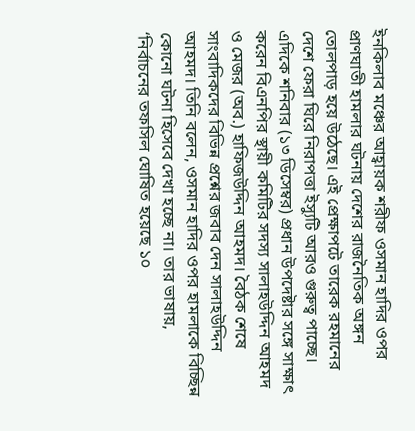ইনকিলাব মঞ্চের আহ্বায়ক শরীফ ওসমান হাদির ওপর প্রাণঘাতী হামলার ঘটনায় দেশের রাজনৈতিক অঙ্গন তোলপাড় হয়ে উঠেছে। এই প্রেক্ষাপটে তারেক রহমানের দেশে ফেরা ঘিরে নিরাপত্তা ইস্যুটি আরও গুরুত্ব পাচ্ছে। এদিকে শনিবার (১৩ ডিসেম্বর) প্রধান উপদেষ্টার সঙ্গে সাক্ষাৎ করেন বিএনপির স্থায়ী কমিটির সদস্য সালাহউদ্দিন আহমদ ও মেজর (অব.) হাফিজউদ্দিন আহমদ। বৈঠক শেষে সাংবাদিকদের বিভিন্ন প্রশ্নের জবাব দেন সালাহউদ্দিন আহমদ। তিনি বলেন, ওসমান হাদির ওপর হামলাকে বিচ্ছিন্ন কোনো ঘটনা হিসেবে দেখা হচ্ছে না। তার ভাষায়, ‘নির্বাচনের তফসিল ঘোষিত হয়েছে ১০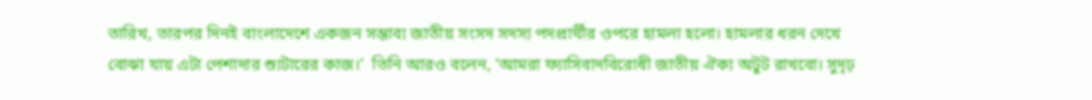তারিখ, তারপর দিনই বাংলাদেশে একজন সম্ভাব্য জাতীয় সংসদ সদস্য পদপ্রার্থীর ওপরে হামলা হলো। হামলার ধরন দেখে বোঝা যায় এটা পেশাদার শ্যুটারের কাজ।’  তিনি আরও বলেন, ‘আমরা ফ্যাসিবাদবিরোধী জাতীয় ঐক্য অটুট রাখবো। সুদৃঢ়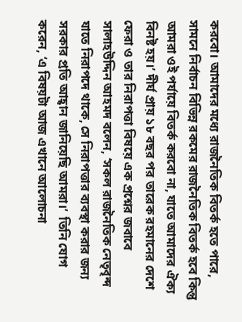করবো। আমাদের মধ্যে রাজনৈতিক বিতর্ক হতে পারে, সামনে নির্বাচন বিভিন্ন রকমের রাজনৈতিক বিতর্ক হবে কিন্তু আমরা ওই পর্যায়ে বিতর্ক করবো না, যাতে আমাদের ঐক্য বিনষ্ট হয়।’ দীর্ঘ প্রায় ১৮ বছর পর তারেক রহমানের দেশে ফেরা ও তার নিরাপত্তা বিষয়ে এক প্রশ্নের জবাবে সালাহউদ্দিন আহমদ বলেন, ‘সকল রাজনৈতিক নেতৃবৃন্দ যাতে নিরাপদে থাকে, সে নিরাপত্তার ব্যবস্থা করার জন্য সরকার প্রতি আহ্বান জানিয়েছি আমরা।’  তিনি যোগ করেন, ‘এ বিষয়টা আজ এখানে আলোচনা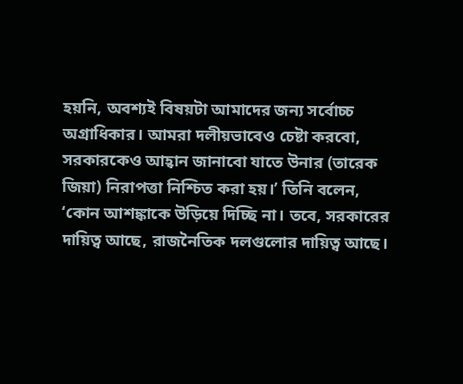হয়নি, অবশ্যই বিষয়টা আমাদের জন্য সর্বোচ্চ অগ্রাধিকার। আমরা দলীয়ভাবেও চেষ্টা করবো, সরকারকেও আহ্বান জানাবো যাতে উনার (তারেক জিয়া) নিরাপত্তা নিশ্চিত করা হয়।’ তিনি বলেন, ‘কোন আশঙ্কাকে উড়িয়ে দিচ্ছি না। তবে, সরকারের দায়িত্ব আছে, রাজনৈতিক দলগুলোর দায়িত্ব আছে।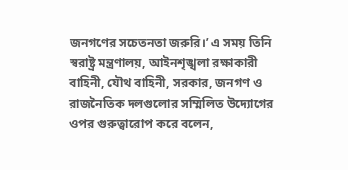জনগণের সচেতনতা জরুরি।’ এ সময় তিনি স্বরাষ্ট্র মন্ত্রণালয়, আইনশৃঙ্খলা রক্ষাকারী বাহিনী, যৌথ বাহিনী, সরকার, জনগণ ও রাজনৈতিক দলগুলোর সম্মিলিত উদ্যোগের ওপর গুরুত্বারোপ করে বলেন,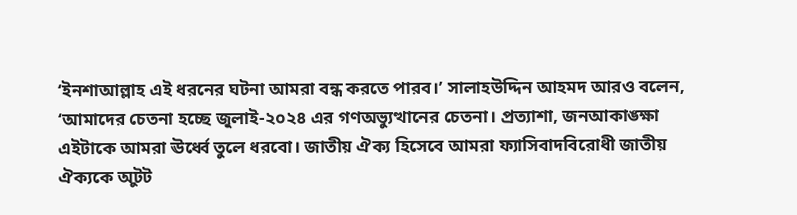‘ইনশাআল্লাহ এই ধরনের ঘটনা আমরা বন্ধ করতে পারব।’ সালাহউদ্দিন আহমদ আরও বলেন, ‘আমাদের চেতনা হচ্ছে জুলাই-২০২৪ এর গণঅভ্যুত্থানের চেতনা। প্রত্যাশা, জনআকাঙ্ক্ষা এইটাকে আমরা ঊর্ধ্বে তুলে ধরবো। জাতীয় ঐক্য হিসেবে আমরা ফ্যাসিবাদবিরোধী জাতীয় ঐক্যকে অুটট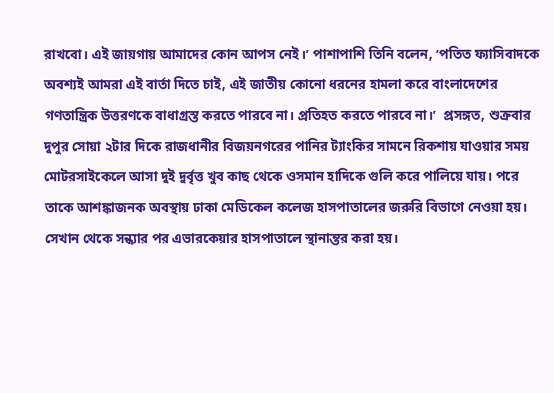রাখবো। এই জায়গায় আমাদের কোন আপস নেই।’ পাশাপাশি তিনি বলেন, ‘পতিত ফ্যাসিবাদকে অবশ্যই আমরা এই বার্তা দিতে চাই, এই জাতীয় কোনো ধরনের হামলা করে বাংলাদেশের গণতান্ত্রিক উত্তরণকে বাধাগ্রস্ত করতে পারবে না। প্রতিহত করতে পারবে না।’  প্রসঙ্গত, শুক্রবার দুপুর সোয়া ২টার দিকে রাজধানীর বিজয়নগরের পানির ট্যাংকির সামনে রিকশায় যাওয়ার সময় মোটরসাইকেলে আসা দুই দুর্বৃত্ত খুব কাছ থেকে ওসমান হাদিকে গুলি করে পালিয়ে যায়। পরে তাকে আশঙ্কাজনক অবস্থায় ঢাকা মেডিকেল কলেজ হাসপাতালের জরুরি বিভাগে নেওয়া হয়। সেখান থেকে সন্ধ্যার পর এভারকেয়ার হাসপাতালে স্থানান্তর করা হয়।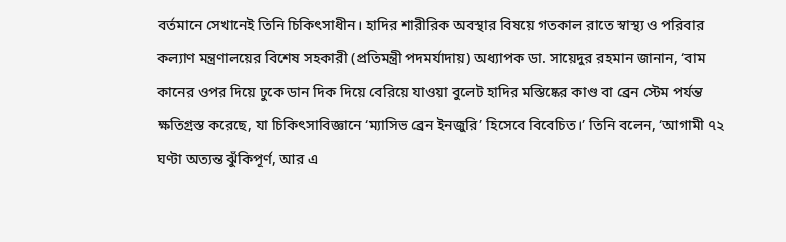বর্তমানে সেখানেই তিনি চিকিৎসাধীন। হাদির শারীরিক অবস্থার বিষয়ে গতকাল রাতে স্বাস্থ্য ও পরিবার কল্যাণ মন্ত্রণালয়ের বিশেষ সহকারী (প্রতিমন্ত্রী পদমর্যাদায়) অধ্যাপক ডা. সায়েদুর রহমান জানান, ‘বাম কানের ওপর দিয়ে ঢুকে ডান দিক দিয়ে বেরিয়ে যাওয়া বুলেট হাদির মস্তিষ্কের কাণ্ড বা ব্রেন স্টেম পর্যন্ত ক্ষতিগ্রস্ত করেছে, যা চিকিৎসাবিজ্ঞানে ‘ম্যাসিভ ব্রেন ইনজুরি’ হিসেবে বিবেচিত।’ তিনি বলেন, ‘আগামী ৭২ ঘণ্টা অত্যন্ত ঝুঁকিপূর্ণ, আর এ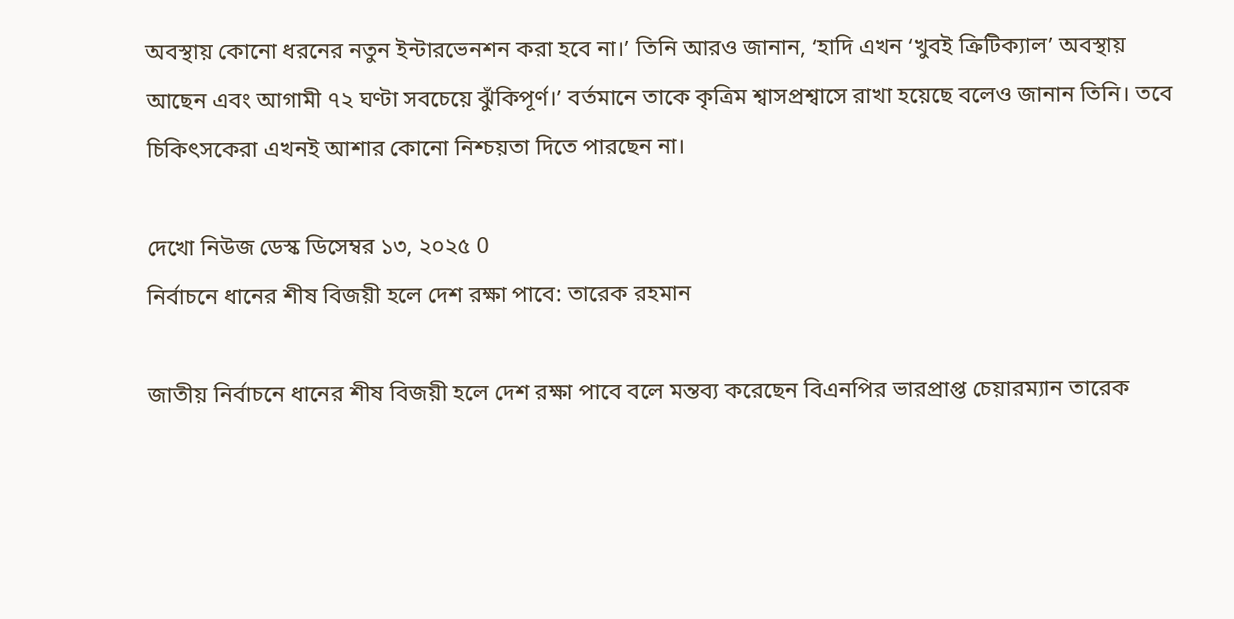অবস্থায় কোনো ধরনের নতুন ইন্টারভেনশন করা হবে না।’ তিনি আরও জানান, ‘হাদি এখন ‘খুবই ক্রিটিক্যাল’ অবস্থায় আছেন এবং আগামী ৭২ ঘণ্টা সবচেয়ে ঝুঁকিপূর্ণ।’ বর্তমানে তাকে কৃত্রিম শ্বাসপ্রশ্বাসে রাখা হয়েছে বলেও জানান তিনি। তবে চিকিৎসকেরা এখনই আশার কোনো নিশ্চয়তা দিতে পারছেন না।

দেখো নিউজ ডেস্ক ডিসেম্বর ১৩, ২০২৫ 0
নির্বাচনে ধানের শীষ বিজয়ী হলে দেশ রক্ষা পাবে: তারেক রহমান

জাতীয় নির্বাচনে ধানের শীষ বিজয়ী হলে দেশ রক্ষা পাবে বলে মন্তব্য করেছেন বিএনপির ভারপ্রাপ্ত চেয়ারম্যান তারেক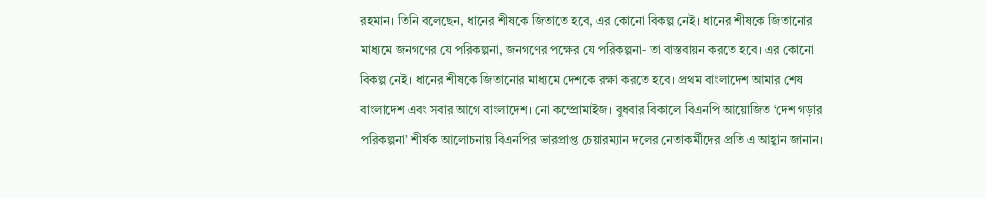রহমান। তিনি বলেছেন, ধানের শীষকে জিতাতে হবে, এর কোনো বিকল্প নেই। ধানের শীষকে জিতানোর মাধ্যমে জনগণের যে পরিকল্পনা, জনগণের পক্ষের যে পরিকল্পনা- তা বাস্তবায়ন করতে হবে। এর কোনো বিকল্প নেই। ধানের শীষকে জিতানোর মাধ্যমে দেশকে রক্ষা করতে হবে। প্রথম বাংলাদেশ আমার শেষ বাংলাদেশ এবং সবার আগে বাংলাদেশ। নো কম্প্রোমাইজ। বুধবার বিকালে বিএনপি আয়োজিত ‘দেশ গড়ার পরিকল্পনা’ শীর্ষক আলোচনায় বিএনপির ভারপ্রাপ্ত চেয়ারম্যান দলের নেতাকর্মীদের প্রতি এ আহ্বান জানান।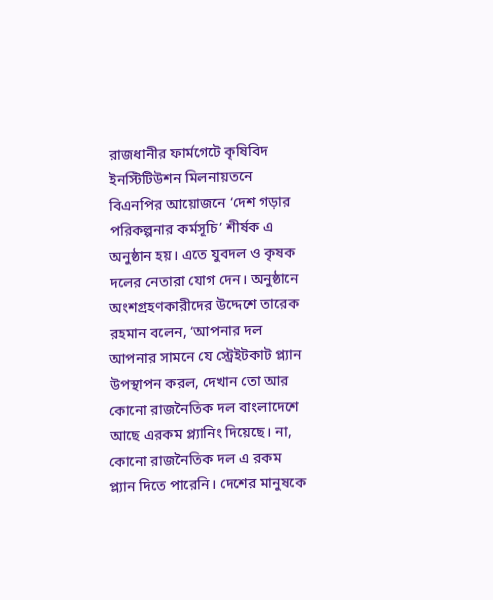রাজধানীর ফার্মগেটে কৃষিবিদ ইনস্টিটিউশন মিলনায়তনে বিএনপির আয়োজনে ‘দেশ গড়ার পরিকল্পনার কর্মসূচি’ শীর্ষক এ অনুষ্ঠান হয়। এতে যুবদল ও কৃষক দলের নেতারা যোগ দেন। অনুষ্ঠানে অংশগ্রহণকারীদের উদ্দেশে তারেক রহমান বলেন, ‘আপনার দল আপনার সামনে যে স্ট্রেইটকাট প্ল্যান উপস্থাপন করল, দেখান তো আর কোনো রাজনৈতিক দল বাংলাদেশে আছে এরকম প্ল্যানিং দিয়েছে। না, কোনো রাজনৈতিক দল এ রকম প্ল্যান দিতে পারেনি। দেশের মানুষকে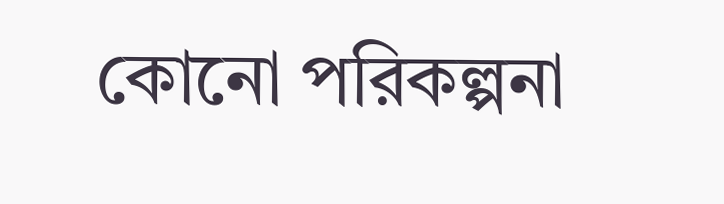কোনো পরিকল্পনা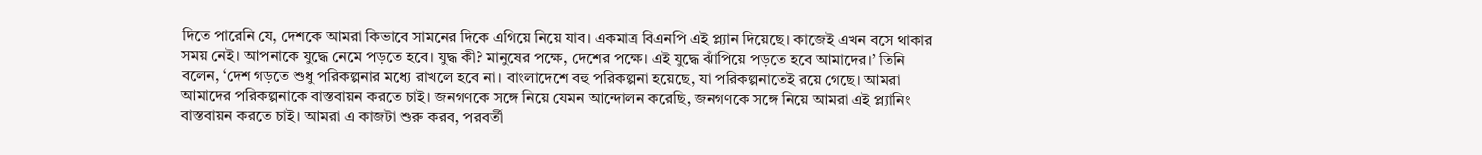দিতে পারেনি যে, দেশকে আমরা কিভাবে সামনের দিকে এগিয়ে নিয়ে যাব। একমাত্র বিএনপি এই প্ল্যান দিয়েছে। কাজেই এখন বসে থাকার সময় নেই। আপনাকে যুদ্ধে নেমে পড়তে হবে। যুদ্ধ কী? মানুষের পক্ষে, দেশের পক্ষে। এই যুদ্ধে ঝাঁপিয়ে পড়তে হবে আমাদের।’ তিনি বলেন, ‘দেশ গড়তে শুধু পরিকল্পনার মধ্যে রাখলে হবে না। বাংলাদেশে বহু পরিকল্পনা হয়েছে, যা পরিকল্পনাতেই রয়ে গেছে। আমরা আমাদের পরিকল্পনাকে বাস্তবায়ন করতে চাই। জনগণকে সঙ্গে নিয়ে যেমন আন্দোলন করেছি, জনগণকে সঙ্গে নিয়ে আমরা এই প্ল্যানিং বাস্তবায়ন করতে চাই। আমরা এ কাজটা শুরু করব, পরবর্তী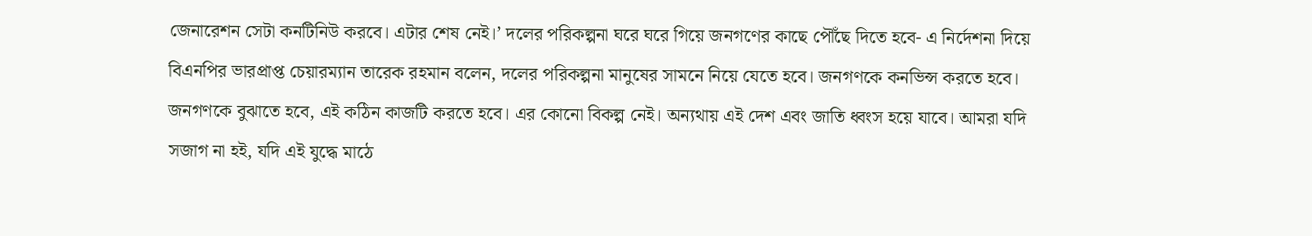জেনারেশন সেটা কনটিনিউ করবে। এটার শেষ নেই।’ দলের পরিকল্পনা ঘরে ঘরে গিয়ে জনগণের কাছে পৌঁছে দিতে হবে- এ নির্দেশনা দিয়ে বিএনপির ভারপ্রাপ্ত চেয়ারম্যান তারেক রহমান বলেন, দলের পরিকল্পনা মানুষের সামনে নিয়ে যেতে হবে। জনগণকে কনভিন্স করতে হবে। জনগণকে বুঝাতে হবে, এই কঠিন কাজটি করতে হবে। এর কোনো বিকল্প নেই। অন্যথায় এই দেশ এবং জাতি ধ্বংস হয়ে যাবে। আমরা যদি সজাগ না হই, যদি এই যুদ্ধে মাঠে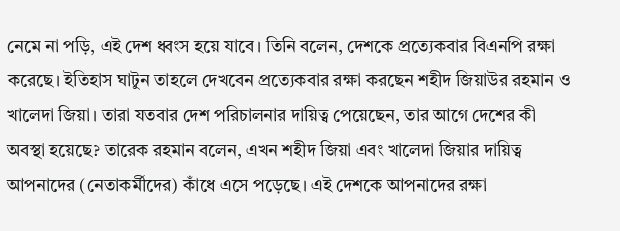নেমে না পড়ি, এই দেশ ধ্বংস হয়ে যাবে। তিনি বলেন, দেশকে প্রত্যেকবার বিএনপি রক্ষা করেছে। ইতিহাস ঘাটুন তাহলে দেখবেন প্রত্যেকবার রক্ষা করছেন শহীদ জিয়াউর রহমান ও খালেদা জিয়া। তারা যতবার দেশ পরিচালনার দায়িত্ব পেয়েছেন, তার আগে দেশের কী অবস্থা হয়েছে? তারেক রহমান বলেন, এখন শহীদ জিয়া এবং খালেদা জিয়ার দায়িত্ব আপনাদের (নেতাকর্মীদের) কাঁধে এসে পড়েছে। এই দেশকে আপনাদের রক্ষা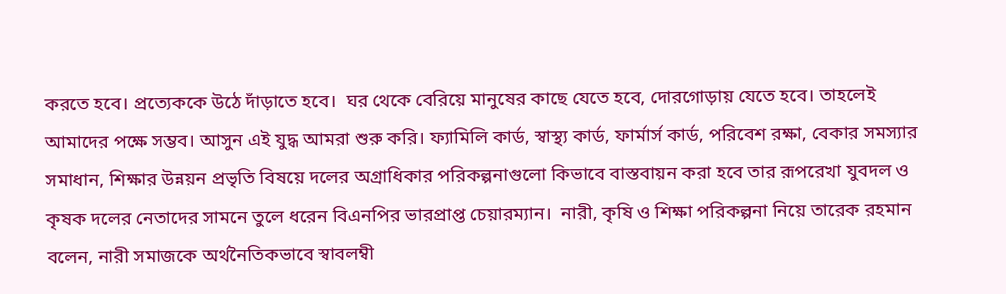করতে হবে। প্রত্যেককে উঠে দাঁড়াতে হবে।  ঘর থেকে বেরিয়ে মানুষের কাছে যেতে হবে, দোরগোড়ায় যেতে হবে। তাহলেই আমাদের পক্ষে সম্ভব। আসুন এই যুদ্ধ আমরা শুরু করি। ফ্যামিলি কার্ড, স্বাস্থ্য কার্ড, ফার্মার্স কার্ড, পরিবেশ রক্ষা, বেকার সমস্যার সমাধান, শিক্ষার উন্নয়ন প্রভৃতি বিষয়ে দলের অগ্রাধিকার পরিকল্পনাগুলো কিভাবে বাস্তবায়ন করা হবে তার রূপরেখা যুবদল ও কৃষক দলের নেতাদের সামনে তুলে ধরেন বিএনপির ভারপ্রাপ্ত চেয়ারম্যান।  নারী, কৃষি ও শিক্ষা পরিকল্পনা নিয়ে তারেক রহমান বলেন, নারী সমাজকে অর্থনৈতিকভাবে স্বাবলম্বী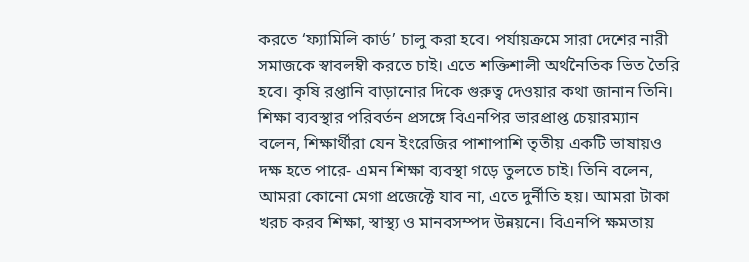করতে ‘ফ্যামিলি কার্ড’ চালু করা হবে। পর্যায়ক্রমে সারা দেশের নারী সমাজকে স্বাবলম্বী করতে চাই। এতে শক্তিশালী অর্থনৈতিক ভিত তৈরি হবে। কৃষি রপ্তানি বাড়ানোর দিকে গুরুত্ব দেওয়ার কথা জানান তিনি। শিক্ষা ব্যবস্থার পরিবর্তন প্রসঙ্গে বিএনপির ভারপ্রাপ্ত চেয়ারম্যান বলেন, শিক্ষার্থীরা যেন ইংরেজির পাশাপাশি তৃতীয় একটি ভাষায়ও দক্ষ হতে পারে- এমন শিক্ষা ব্যবস্থা গড়ে তুলতে চাই। তিনি বলেন, আমরা কোনো মেগা প্রজেক্টে যাব না, এতে দুর্নীতি হয়। আমরা টাকা খরচ করব শিক্ষা, স্বাস্থ্য ও মানবসম্পদ উন্নয়নে। বিএনপি ক্ষমতায়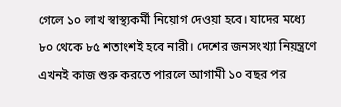গেলে ১০ লাখ স্বাস্থ্যকর্মী নিয়োগ দেওয়া হবে। যাদের মধ্যে ৮০ থেকে ৮৫ শতাংশই হবে নারী। দেশের জনসংখ্যা নিয়ন্ত্রণে এখনই কাজ শুরু করতে পারলে আগামী ১০ বছর পর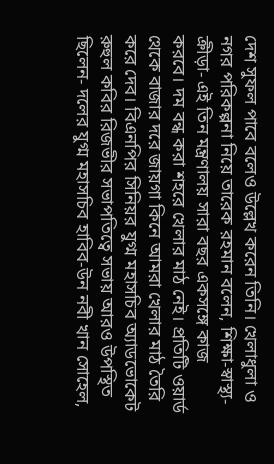দেশ সুফল পাবে বলেও উল্লেখ করেন তিনি। খেলাধুলা ও নগর পরিকল্পনা নিয়ে তারেক রহমান বলেন, শিক্ষা-স্বাস্থ্য-ক্রীড়া- এই তিন মন্ত্রণালয় সারা বছর একসঙ্গে কাজ করবে। দম বন্ধ করা শহরে খেলার মাঠ নেই। প্রতিটি ওয়ার্ড থেকে বাজার দরে জায়গা কিনে আমরা খেলার মাঠ তৈরি করে দেব। বিএনপির সিনিয়র যুগ্ম মহাসচিব অ্যাডভোকেট রুহুল কবির রিজভীর সভাপতিত্বে সভায় আরও উপস্থিত ছিলেন- দলের যুগ্ম মহাসচিব হাবিব-উন নবী খান সোহেল,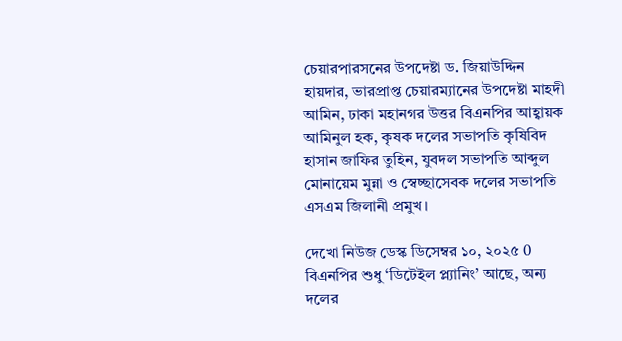চেয়ারপারসনের উপদেষ্টা ড. জিয়াউদ্দিন হায়দার, ভারপ্রাপ্ত চেয়ারম্যানের উপদেষ্টা মাহদী আমিন, ঢাকা মহানগর উত্তর বিএনপির আহ্বায়ক আমিনুল হক, কৃষক দলের সভাপতি কৃষিবিদ হাসান জাফির তুহিন, যুবদল সভাপতি আব্দুল মোনায়েম মুন্না ও স্বেচ্ছাসেবক দলের সভাপতি এসএম জিলানী প্রমুখ।

দেখো নিউজ ডেস্ক ডিসেম্বর ১০, ২০২৫ 0
বিএনপির শুধু ‘ডিটেইল প্ল্যানিং’ আছে, অন্য দলের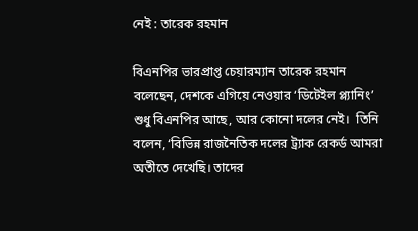নেই : তারেক রহমান

বিএনপির ভারপ্রাপ্ত চেয়ারম্যান তারেক রহমান বলেছেন, দেশকে এগিয়ে নেওয়ার ‘ডিটেইল প্ল্যানিং’ শুধু বিএনপির আছে, আর কোনো দলের নেই।  তিনি বলেন, ‘বিভিন্ন রাজনৈতিক দলের ট্র্যাক রেকর্ড আমরা অতীতে দেখেছি। তাদের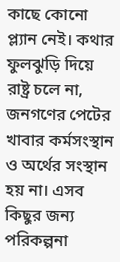কাছে কোনো প্ল্যান নেই। কথার ফুলঝুড়ি দিয়ে রাষ্ট্র চলে না, জনগণের পেটের খাবার কর্মসংস্থান ও অর্থের সংস্থান হয় না। এসব কিছুর জন্য পরিকল্পনা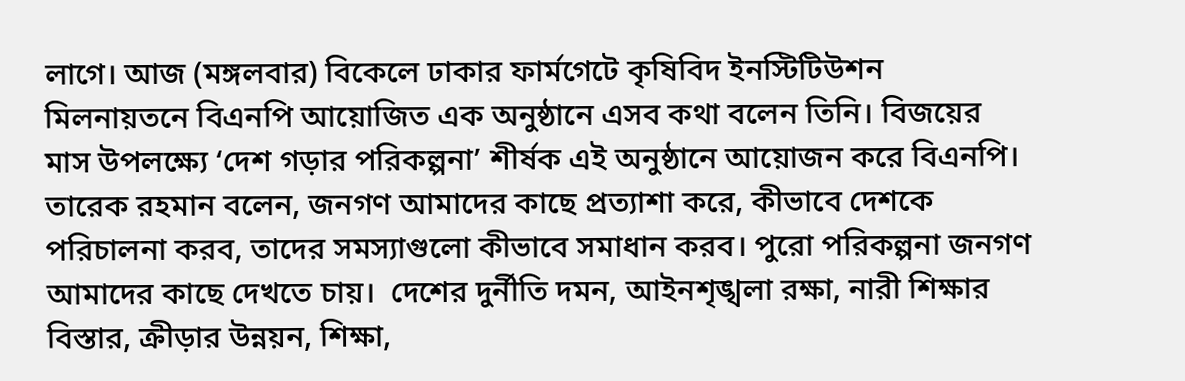লাগে। আজ (মঙ্গলবার) বিকেলে ঢাকার ফার্মগেটে কৃষিবিদ ইনস্টিটিউশন মিলনায়তনে বিএনপি আয়োজিত এক অনুষ্ঠানে এসব কথা বলেন তিনি। বিজয়ের মাস উপলক্ষ্যে ‘দেশ গড়ার পরিকল্পনা’ শীর্ষক এই অনুষ্ঠানে আয়োজন করে বিএনপি। তারেক রহমান বলেন, জনগণ আমাদের কাছে প্রত্যাশা করে, কীভাবে দেশকে পরিচালনা করব, তাদের সমস্যাগুলো কীভাবে সমাধান করব। পুরো পরিকল্পনা জনগণ আমাদের কাছে দেখতে চায়।  দেশের দুর্নীতি দমন, আইনশৃঙ্খলা রক্ষা, নারী শিক্ষার বিস্তার, ক্রীড়ার উন্নয়ন, শিক্ষা,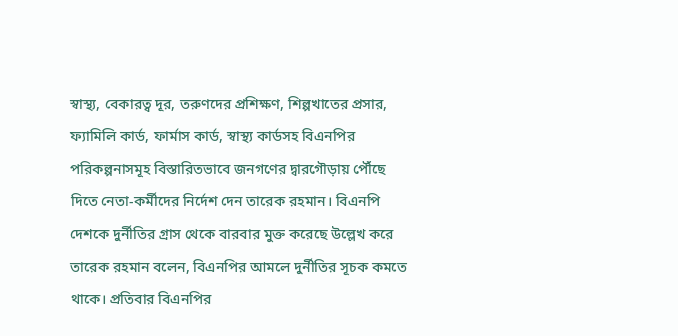স্বাস্থ্য, বেকারত্ব দূর, তরুণদের প্রশিক্ষণ, শিল্পখাতের প্রসার, ফ্যামিলি কার্ড, ফার্মাস কার্ড, স্বাস্থ্য কার্ডসহ বিএনপির পরিকল্পনাসমূহ বিস্তারিতভাবে জনগণের দ্বারগৌড়ায় পৌঁছে দিতে নেতা-কর্মীদের নির্দেশ দেন তারেক রহমান। বিএনপি দেশকে দুর্নীতির গ্রাস থেকে বারবার মুক্ত করেছে উল্লেখ করে তারেক রহমান বলেন, বিএনপির আমলে দুর্নীতির সূচক কমতে থাকে। প্রতিবার বিএনপির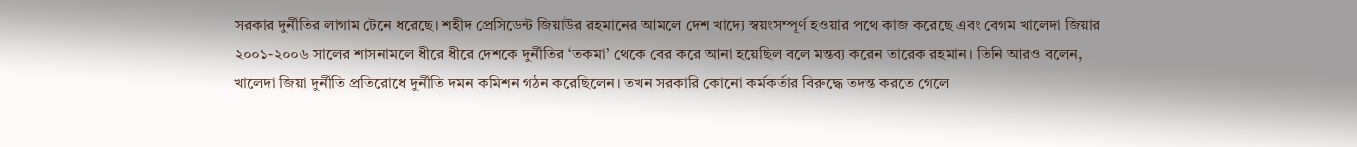সরকার দুর্নীতির লাগাম টেনে ধরেছে। শহীদ প্রেসিডেন্ট জিয়াউর রহমানের আমলে দেশ খাদ্যে স্বয়ংসম্পূর্ণ হওয়ার পথে কাজ করেছে এবং বেগম খালেদা জিয়ার ২০০১-২০০৬ সালের শাসনামলে ধীরে ধীরে দেশকে দুর্নীতির ‘তকমা’ থেকে বের করে আনা হয়েছিল বলে মন্তব্য করেন তারেক রহমান। তিনি আরও বলেন, খালেদা জিয়া দুর্নীতি প্রতিরোধে দুর্নীতি দমন কমিশন গঠন করেছিলেন। তখন সরকারি কোনো কর্মকর্তার বিরুদ্ধে তদন্ত করতে গেলে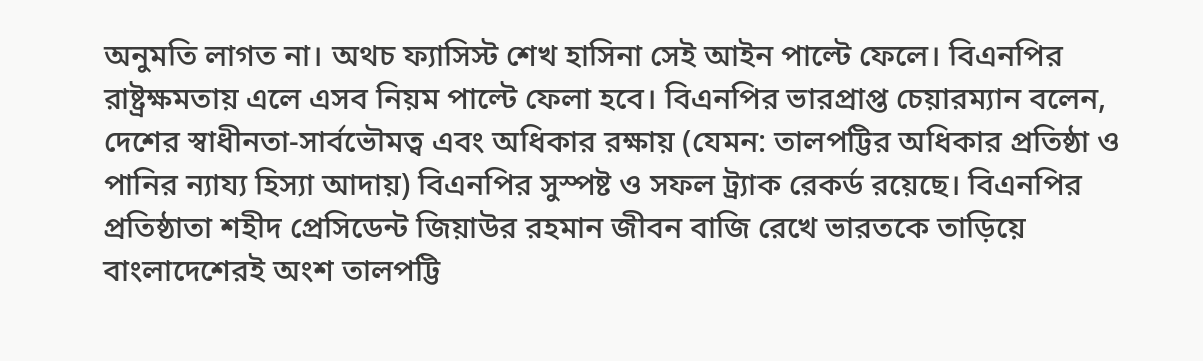অনুমতি লাগত না। অথচ ফ্যাসিস্ট শেখ হাসিনা সেই আইন পাল্টে ফেলে। বিএনপির রাষ্ট্রক্ষমতায় এলে এসব নিয়ম পাল্টে ফেলা হবে। বিএনপির ভারপ্রাপ্ত চেয়ারম্যান বলেন, দেশের স্বাধীনতা-সার্বভৌমত্ব এবং অধিকার রক্ষায় (যেমন: তালপট্টির অধিকার প্রতিষ্ঠা ও পানির ন্যায্য হিস্যা আদায়) বিএনপির সুস্পষ্ট ও সফল ট্র্যাক রেকর্ড রয়েছে। বিএনপির প্রতিষ্ঠাতা শহীদ প্রেসিডেন্ট জিয়াউর রহমান জীবন বাজি রেখে ভারতকে তাড়িয়ে বাংলাদেশেরই অংশ তালপট্টি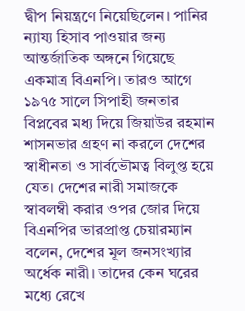দ্বীপ নিয়ন্ত্রণে নিয়েছিলেন। পানির ন্যায্য হিসাব পাওয়ার জন্য আন্তর্জাতিক অঙ্গনে গিয়েছে একমাত্র বিএনপি। তারও আগে ১৯৭৫ সালে সিপাহী জনতার বিপ্লবের মধ্য দিয়ে জিয়াউর রহমান শাসনভার গ্রহণ না করলে দেশের স্বাধীনতা ও সার্বভৌমত্ব বিলুপ্ত হয়ে যেত। দেশের নারী সমাজকে স্বাবলম্বী করার ওপর জোর দিয়ে বিএনপির ভারপ্রাপ্ত চেয়ারম্যান বলেন, দেশের মূল জনসংখ্যার অর্ধেক নারী। তাদের কেন ঘরের মধ্যে রেখে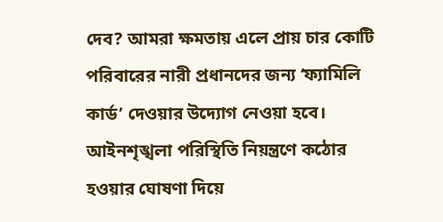দেব? আমরা ক্ষমতায় এলে প্রায় চার কোটি পরিবারের নারী প্রধানদের জন্য ‘ফ্যামিলি কার্ড’ দেওয়ার উদ্যোগ নেওয়া হবে। আইনশৃঙ্খলা পরিস্থিতি নিয়ন্ত্রণে কঠোর হওয়ার ঘোষণা দিয়ে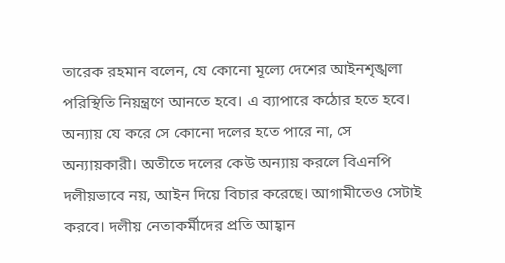তারেক রহমান বলেন, যে কোনো মূল্যে দেশের আইনশৃঙ্খলা পরিস্থিতি নিয়ন্ত্রণে আনতে হবে। এ ব্যাপারে কঠোর হতে হবে। অন্যায় যে করে সে কোনো দলের হতে পারে না, সে অন্যায়কারী। অতীতে দলের কেউ অন্যায় করলে বিএনপি দলীয়ভাবে নয়, আইন দিয়ে বিচার করেছে। আগামীতেও সেটাই করবে। দলীয় নেতাকর্মীদের প্রতি আহ্বান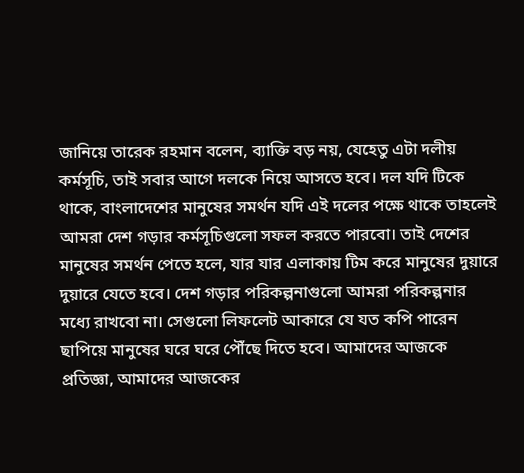জানিয়ে তারেক রহমান বলেন, ব্যাক্তি বড় নয়, যেহেতু এটা দলীয় কর্মসূচি, তাই সবার আগে দলকে নিয়ে আসতে হবে। দল যদি টিকে থাকে, বাংলাদেশের মানুষের সমর্থন যদি এই দলের পক্ষে থাকে তাহলেই আমরা দেশ গড়ার কর্মসূচিগুলো সফল করতে পারবো। তাই দেশের মানুষের সমর্থন পেতে হলে, যার যার এলাকায় টিম করে মানুষের দুয়ারে দুয়ারে যেতে হবে। দেশ গড়ার পরিকল্পনাগুলো আমরা পরিকল্পনার মধ্যে রাখবো না। সেগুলো লিফলেট আকারে যে যত কপি পারেন ছাপিয়ে মানুষের ঘরে ঘরে পৌঁছে দিতে হবে। আমাদের আজকে প্রতিজ্ঞা, আমাদের আজকের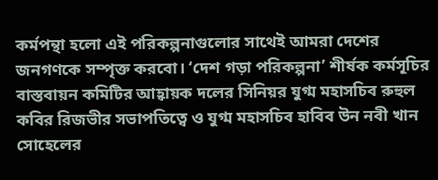কর্মপন্থা হলো এই পরিকল্পনাগুলোর সাথেই আমরা দেশের জনগণকে সম্পৃক্ত করবো। ‘দেশ গড়া পরিকল্পনা’ শীর্ষক কর্মসূচির বাস্তবায়ন কমিটির আহ্বায়ক দলের সিনিয়র যুগ্ম মহাসচিব রুহুল কবির রিজভীর সভাপতিত্বে ও যুগ্ম মহাসচিব হাবিব উন নবী খান সোহেলের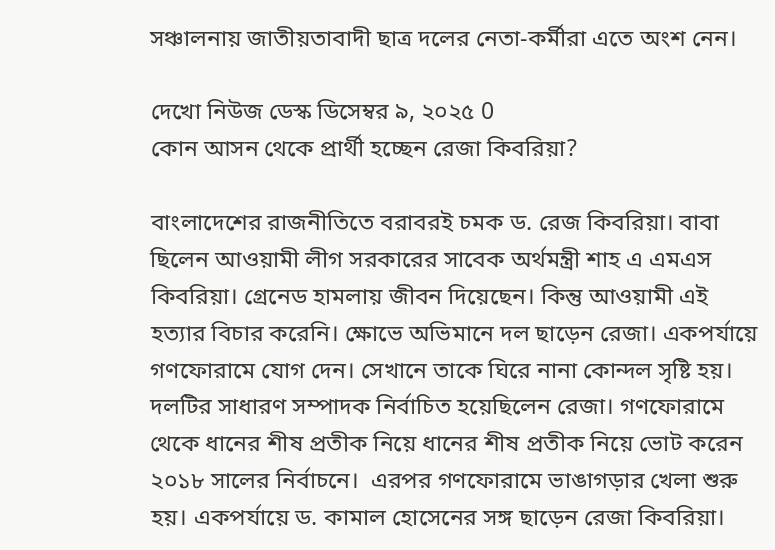সঞ্চালনায় জাতীয়তাবাদী ছাত্র দলের নেতা-কর্মীরা এতে অংশ নেন।

দেখো নিউজ ডেস্ক ডিসেম্বর ৯, ২০২৫ 0
কোন আসন থেকে প্রার্থী হচ্ছেন রেজা কিবরিয়া?

বাংলাদেশের রাজনীতিতে বরাবরই চমক ড. রেজ কিবরিয়া। বাবা ছিলেন আওয়ামী লীগ সরকারের সাবেক অর্থমন্ত্রী শাহ এ এমএস কিবরিয়া। গ্রেনেড হামলায় জীবন দিয়েছেন। কিন্তু আওয়ামী এই হত্যার বিচার করেনি। ক্ষোভে অভিমানে দল ছাড়েন রেজা। একপর্যায়ে গণফোরামে যোগ দেন। সেখানে তাকে ঘিরে নানা কোন্দল সৃষ্টি হয়। দলটির সাধারণ সম্পাদক নির্বাচিত হয়েছিলেন রেজা। গণফোরামে থেকে ধানের শীষ প্রতীক নিয়ে ধানের শীষ প্রতীক নিয়ে ভোট করেন ২০১৮ সালের নির্বাচনে।  এরপর গণফোরামে ভাঙাগড়ার খেলা শুরু হয়। একপর্যায়ে ড. কামাল হোসেনের সঙ্গ ছাড়েন রেজা কিবরিয়া।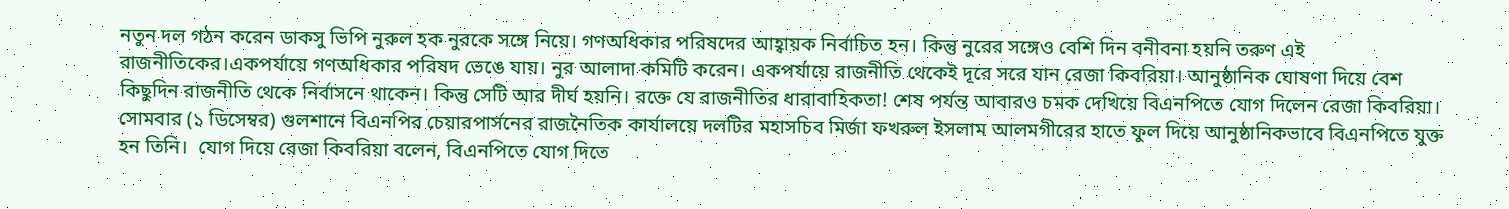নতুন দল গঠন করেন ডাকসু ভিপি নুরুল হক নুরকে সঙ্গে নিয়ে। গণঅধিকার পরিষদের আহ্বায়ক নির্বাচিত হন। কিন্তু নুরের সঙ্গেও বেশি দিন বনীবনা হয়নি তরুণ এই রাজনীতিকের।একপর্যায়ে গণঅধিকার পরিষদ ভেঙে যায়। নুর আলাদা কমিটি করেন। একপর্যায়ে রাজনীতি থেকেই দূরে সরে যান রেজা কিবরিয়া। আনুষ্ঠানিক ঘোষণা দিয়ে বেশ কিছুদিন রাজনীতি থেকে নির্বাসনে থাকেন। কিন্তু সেটি আর দীর্ঘ হয়নি। রক্তে যে রাজনীতির ধারাবাহিকতা! শেষ পর্যন্ত আবারও চমক দেখিয়ে বিএনপিতে যোগ দিলেন রেজা কিবরিয়া। সোমবার (১ ডিসেম্বর) গুলশানে বিএনপির চেয়ারপার্সনের রাজনৈতিক কার্যালয়ে দলটির মহাসচিব মির্জা ফখরুল ইসলাম আলমগীরের হাতে ফুল দিয়ে আনুষ্ঠানিকভাবে বিএনপিতে যুক্ত হন তিনি।  যোগ দিয়ে রেজা কিবরিয়া বলেন, বিএনপিতে যোগ দিতে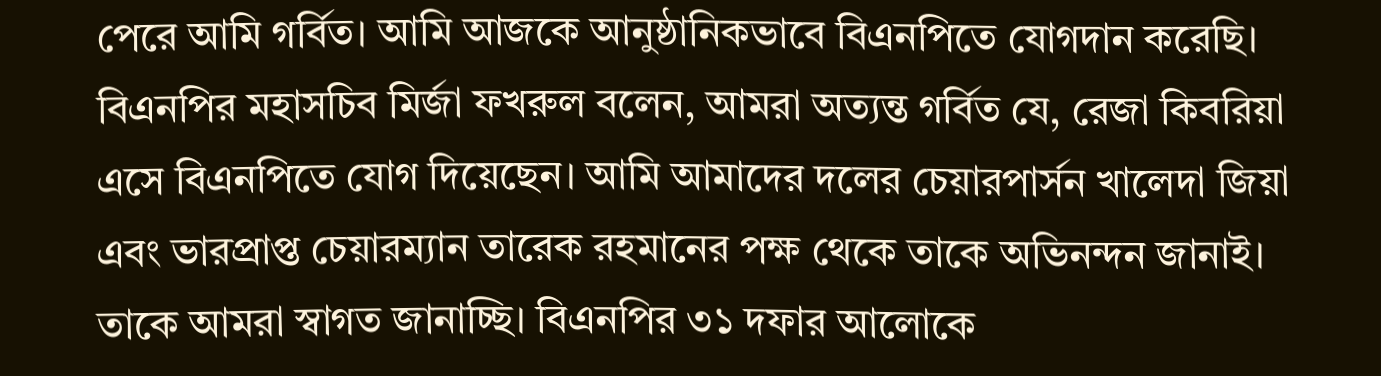পেরে আমি গর্বিত। আমি আজকে আনুষ্ঠানিকভাবে বিএনপিতে যোগদান করেছি। বিএনপির মহাসচিব মির্জা ফখরুল বলেন, আমরা অত্যন্ত গর্বিত যে, রেজা কিবরিয়া এসে বিএনপিতে যোগ দিয়েছেন। আমি আমাদের দলের চেয়ারপার্সন খালেদা জিয়া এবং ভারপ্রাপ্ত চেয়ারম্যান তারেক রহমানের পক্ষ থেকে তাকে অভিনন্দন জানাই। তাকে আমরা স্বাগত জানাচ্ছি। বিএনপির ৩১ দফার আলোকে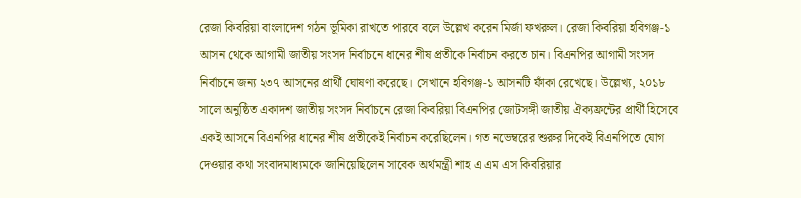রেজা কিবরিয়া বাংলাদেশ গঠন ভূমিকা রাখতে পারবে বলে উল্লেখ করেন মির্জা ফখরুল। রেজা কিবরিয়া হবিগঞ্জ-১ আসন থেকে আগামী জাতীয় সংসদ নির্বাচনে ধানের শীষ প্রতীকে নির্বাচন করতে চান। বিএনপির আগামী সংসদ নির্বাচনে জন্য ২৩৭ আসনের প্রার্থী ঘোষণা করেছে। সেখানে হবিগঞ্জ-১ আসনটি ফাঁকা রেখেছে। উল্লেখ্য, ২০১৮ সালে অনুষ্ঠিত একাদশ জাতীয় সংসদ নির্বাচনে রেজা কিবরিয়া বিএনপির জোটসঙ্গী জাতীয় ঐক্যফ্রন্টের প্রার্থী হিসেবে একই আসনে বিএনপির ধানের শীষ প্রতীকেই নির্বাচন করেছিলেন। গত নভেম্বরের শুরুর দিকেই বিএনপিতে যোগ দেওয়ার কথা সংবাদমাধ্যমকে জানিয়েছিলেন সাবেক অর্থমন্ত্রী শাহ এ এম এস কিবরিয়ার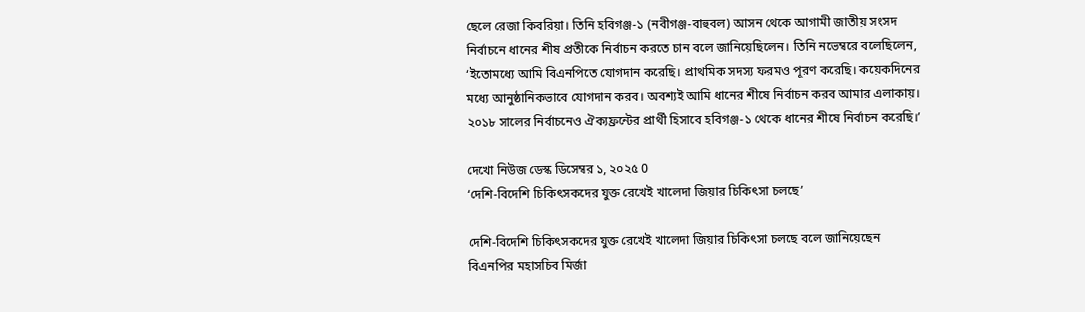ছেলে রেজা কিবরিয়া। তিনি হবিগঞ্জ-১ (নবীগঞ্জ-বাহুবল) আসন থেকে আগামী জাতীয় সংসদ নির্বাচনে ধানের শীষ প্রতীকে নির্বাচন করতে চান বলে জানিয়েছিলেন। তিনি নভেম্বরে বলেছিলেন, ‘ইতোমধ্যে আমি বিএনপিতে যোগদান করেছি। প্রাথমিক সদস্য ফরমও পূরণ করেছি। কয়েকদিনের মধ্যে আনুষ্ঠানিকভাবে যোগদান করব। অবশ্যই আমি ধানের শীষে নির্বাচন করব আমার এলাকায়। ২০১৮ সালের নির্বাচনেও ঐক্যফ্রন্টের প্রার্থী হিসাবে হবিগঞ্জ-১ থেকে ধানের শীষে নির্বাচন করেছি।’

দেখো নিউজ ডেস্ক ডিসেম্বর ১, ২০২৫ 0
‘দেশি-বিদেশি চিকিৎসকদের যুক্ত রেখেই খালেদা জিয়ার চিকিৎসা চলছে’

দেশি-বিদেশি চিকিৎসকদের যুক্ত রেখেই খালেদা জিয়ার চিকিৎসা চলছে বলে জানিয়েছেন বিএনপির মহাসচিব মির্জা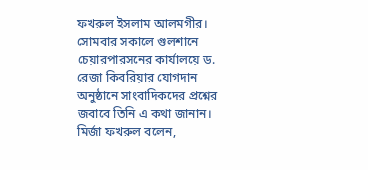ফখরুল ইসলাম আলমগীর। সোমবার সকালে গুলশানে চেয়ারপারসনের কার্যালয়ে ড. রেজা কিবরিয়ার যোগদান অনুষ্ঠানে সাংবাদিকদের প্রশ্নের জবাবে তিনি এ কথা জানান। মির্জা ফখরুল বলেন,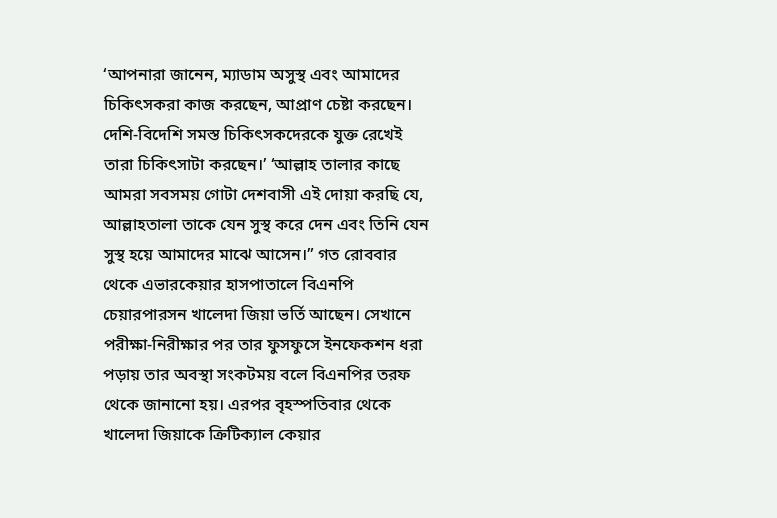‘আপনারা জানেন, ম্যাডাম অসুস্থ এবং আমাদের চিকিৎসকরা কাজ করছেন, আপ্রাণ চেষ্টা করছেন। দেশি-বিদেশি সমস্ত চিকিৎসকদেরকে যুক্ত রেখেই তারা চিকিৎসাটা করছেন।’ ‘আল্লাহ তালার কাছে আমরা সবসময় গোটা দেশবাসী এই দোয়া করছি যে, আল্লাহতালা তাকে যেন সুস্থ করে দেন এবং তিনি যেন সুস্থ হয়ে আমাদের মাঝে আসেন।” গত রোববার থেকে এভারকেয়ার হাসপাতালে বিএনপি চেয়ারপারসন খালেদা জিয়া ভর্তি আছেন। সেখানে পরীক্ষা-নিরীক্ষার পর তার ফুসফুসে ইনফেকশন ধরা পড়ায় তার অবস্থা সংকটময় বলে বিএনপির তরফ থেকে জানানো হয়। এরপর বৃহস্পতিবার থেকে খালেদা জিয়াকে ক্রিটিক্যাল কেয়ার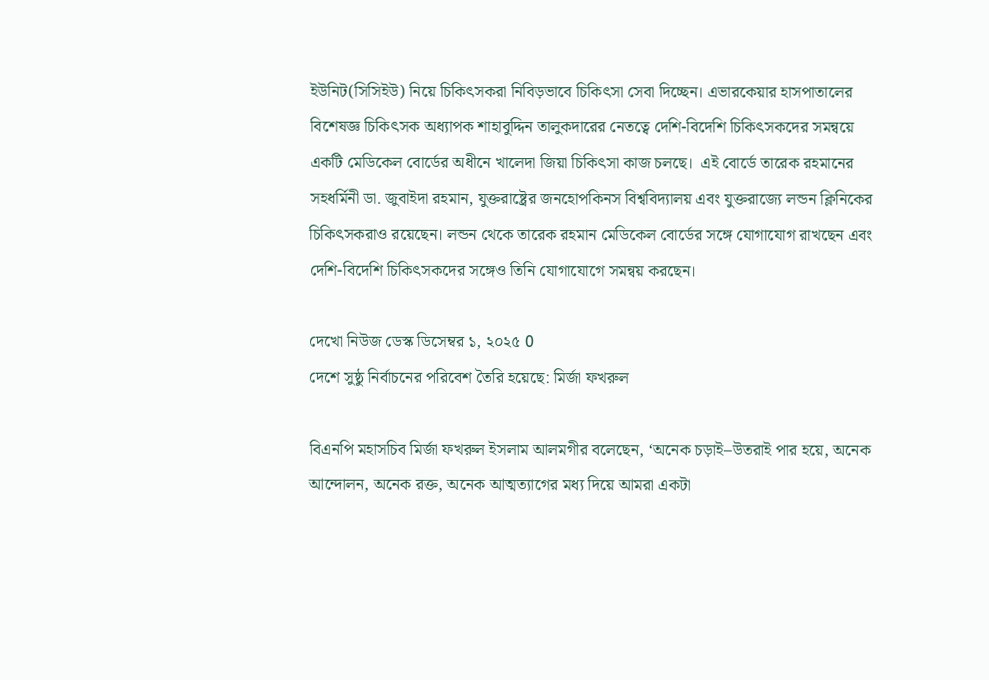ইউনিট(সিসিইউ) নিয়ে চিকিৎসকরা নিবিড়ভাবে চিকিৎসা সেবা দিচ্ছেন। এভারকেয়ার হাসপাতালের বিশেষজ্ঞ চিকিৎসক অধ্যাপক শাহাবুদ্দিন তালুকদারের নেতত্বে দেশি-বিদেশি চিকিৎসকদের সমন্বয়ে একটি মেডিকেল বোর্ডের অধীনে খালেদা জিয়া চিকিৎসা কাজ চলছে।  এই বোর্ডে তারেক রহমানের সহধর্মিনী ডা. জুবাইদা রহমান, যুক্তরাষ্ট্রের জনহোপকিনস বিশ্ববিদ্যালয় এবং যুক্তরাজ্যে লন্ডন ক্লিনিকের চিকিৎসকরাও রয়েছেন। লন্ডন থেকে তারেক রহমান মেডিকেল বোর্ডের সঙ্গে যোগাযোগ রাখছেন এবং দেশি-বিদেশি চিকিৎসকদের সঙ্গেও তিনি যোগাযোগে সমন্বয় করছেন।

দেখো নিউজ ডেস্ক ডিসেম্বর ১, ২০২৫ 0
দেশে সুষ্ঠু নির্বাচনের পরিবেশ তৈরি হয়েছে: মির্জা ফখরুল

বিএনপি মহাসচিব মির্জা ফখরুল ইসলাম আলমগীর বলেছেন, ‘অনেক চড়াই–উতরাই পার হয়ে, অনেক আন্দোলন, অনেক রক্ত, অনেক আত্মত্যাগের মধ্য দিয়ে আমরা একটা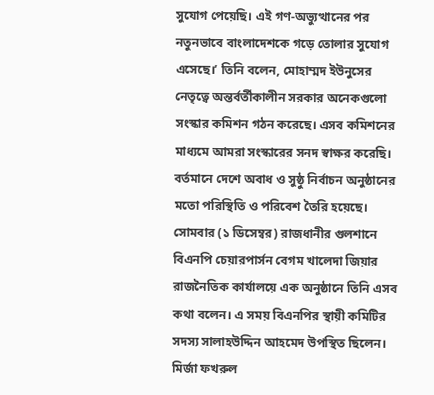সুযোগ পেয়েছি। এই গণ-অভ্যুত্থানের পর নতুনভাবে বাংলাদেশকে গড়ে তোলার সুযোগ এসেছে।’ তিনি বলেন, মোহাম্মদ ইউনুসের নেতৃত্বে অন্তর্বর্তীকালীন সরকার অনেকগুলো সংস্কার কমিশন গঠন করেছে। এসব কমিশনের মাধ্যমে আমরা সংস্কারের সনদ স্বাক্ষর করেছি। বর্তমানে দেশে অবাধ ও সুষ্ঠু নির্বাচন অনুষ্ঠানের মতো পরিস্থিতি ও পরিবেশ তৈরি হয়েছে।  সোমবার (১ ডিসেম্বর) রাজধানীর গুলশানে বিএনপি চেয়ারপার্সন বেগম খালেদা জিয়ার রাজনৈতিক কার্যালয়ে এক অনুষ্ঠানে তিনি এসব কথা বলেন। এ সময় বিএনপির স্থায়ী কমিটির সদস্য সালাহউদ্দিন আহমেদ উপস্থিত ছিলেন। মির্জা ফখরুল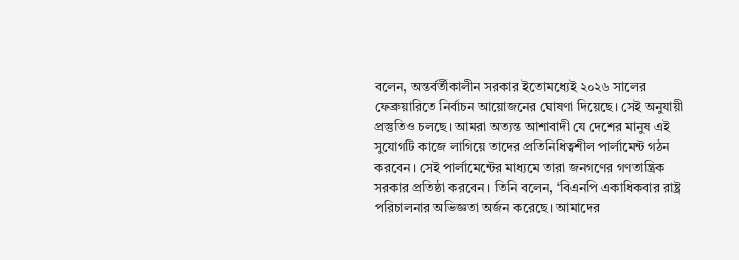বলেন, অন্তর্বর্তীকালীন সরকার ইতোমধ্যেই ২০২৬ সালের ফেব্রুয়ারিতে নির্বাচন আয়োজনের ঘোষণা দিয়েছে। সেই অনুযায়ী প্রস্তুতিও চলছে। আমরা অত্যন্ত আশাবাদী যে দেশের মানুষ এই সুযোগটি কাজে লাগিয়ে তাদের প্রতিনিধিত্বশীল পার্লামেন্ট গঠন করবেন। সেই পার্লামেন্টের মাধ্যমে তারা জনগণের গণতান্ত্রিক সরকার প্রতিষ্ঠা করবেন। তিনি বলেন, ‘বিএনপি একাধিকবার রাষ্ট্র পরিচালনার অভিজ্ঞতা অর্জন করেছে। আমাদের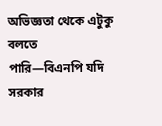অভিজ্ঞতা থেকে এটুকু বলতে পারি—বিএনপি যদি সরকার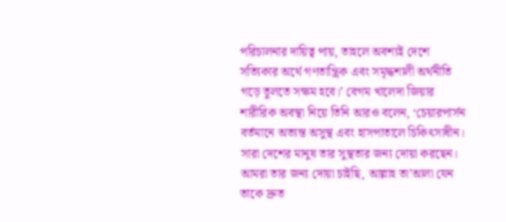পরিচালনার দায়িত্ব পায়, তাহলে অবশ্যই দেশে সত্যিকার অর্থে গণতান্ত্রিক এবং সমৃদ্ধশালী অর্থনীতি গড়ে তুলতে সক্ষম হবে।’ বেগম খালেদা জিয়ার শারীরিক অবস্থা নিয়ে তিনি আরও বলেন, ‘চেয়ারপার্সন বর্তমানে অত্যন্ত অসুস্থ এবং হাসপাতালে চিকিৎসাধীন। সারা দেশের মানুষ তার সুস্থতার জন্য দোয়া করছেন। আমরা তার জন্য দোয়া চাইছি, আল্লাহ তা’আলা যেন তাকে দ্রুত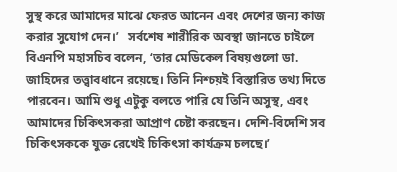সুস্থ করে আমাদের মাঝে ফেরত আনেন এবং দেশের জন্য কাজ করার সুযোগ দেন।’   সর্বশেষ শারীরিক অবস্থা জানতে চাইলে বিএনপি মহাসচিব বলেন, ‘তার মেডিকেল বিষয়গুলো ডা. জাহিদের তত্ত্বাবধানে রয়েছে। তিনি নিশ্চয়ই বিস্তারিত তথ্য দিতে পারবেন। আমি শুধু এটুকু বলতে পারি যে তিনি অসুস্থ, এবং আমাদের চিকিৎসকরা আপ্রাণ চেষ্টা করছেন। দেশি-বিদেশি সব চিকিৎসককে যুক্ত রেখেই চিকিৎসা কার্যক্রম চলছে।’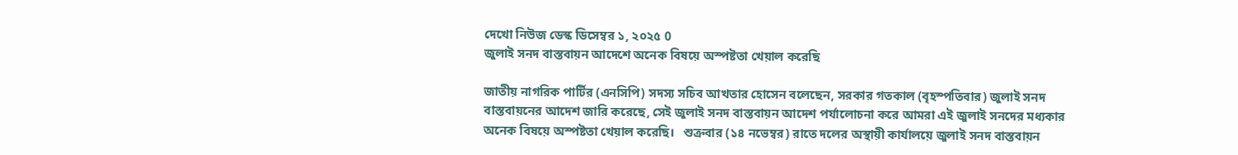দেখো নিউজ ডেস্ক ডিসেম্বর ১, ২০২৫ 0
জুলাই সনদ বাস্তবায়ন আদেশে অনেক বিষয়ে অস্পষ্টতা খেয়াল করেছি

জাতীয় নাগরিক পার্টির (এনসিপি) সদস্য সচিব আখতার হোসেন বলেছেন, সরকার গতকাল (বৃহস্পতিবার) জুলাই সনদ বাস্তবায়নের আদেশ জারি করেছে, সেই জুলাই সনদ বাস্তবায়ন আদেশ পর্যালোচনা করে আমরা এই জুলাই সনদের মধ্যকার অনেক বিষয়ে অস্পষ্টতা খেয়াল করেছি।   শুক্রবার (১৪ নভেম্বর) রাতে দলের অস্থায়ী কার্যালয়ে জুলাই সনদ বাস্তবায়ন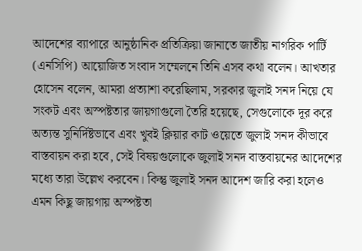আদেশের ব্যাপারে আনুষ্ঠানিক প্রতিক্রিয়া জানাতে জাতীয় নাগরিক পার্টি (এনসিপি) আয়োজিত সংবাদ সম্মেলনে তিনি এসব কথা বলেন। আখতার হোসেন বলেন, আমরা প্রত্যাশা করেছিলাম, সরকার জুলাই সনদ নিয়ে যে সংকট এবং অস্পষ্টতার জায়গাগুলো তৈরি হয়েছে, সেগুলোকে দূর করে অত্যন্ত সুনির্দিষ্টভাবে এবং খুবই ক্লিয়ার কাট ওয়েতে জুলাই সনদ কীভাবে বাস্তবায়ন করা হবে, সেই বিষয়গুলোকে জুলাই সনদ বাস্তবায়নের আদেশের মধ্যে তারা উল্লেখ করবেন। কিন্তু জুলাই সনদ আদেশ জারি করা হলেও এমন কিছু জায়গায় অস্পষ্টতা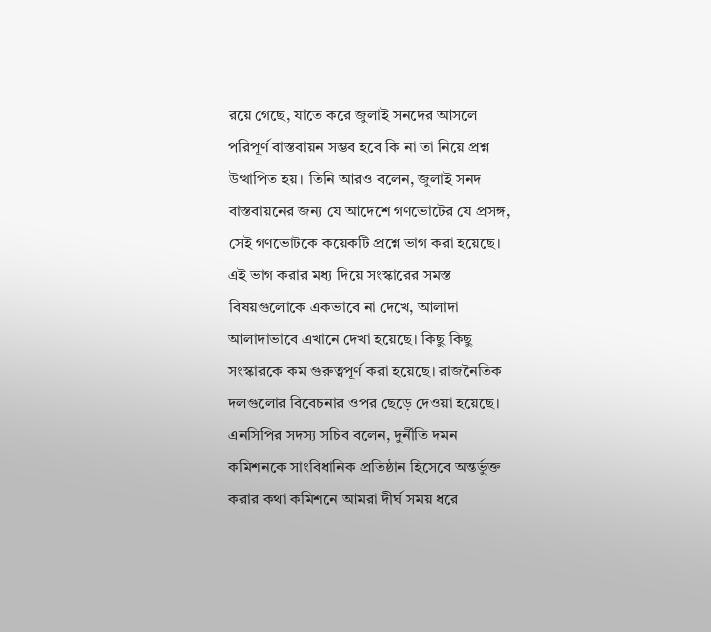রয়ে গেছে, যাতে করে জুলাই সনদের আসলে পরিপূর্ণ বাস্তবায়ন সম্ভব হবে কি না তা নিয়ে প্রশ্ন উত্থাপিত হয়। তিনি আরও বলেন, জুলাই সনদ বাস্তবায়নের জন্য যে আদেশে গণভোটের যে প্রসঙ্গ, সেই গণভোটকে কয়েকটি প্রশ্নে ভাগ করা হয়েছে। এই ভাগ করার মধ্য দিয়ে সংস্কারের সমস্ত বিষয়গুলোকে একভাবে না দেখে, আলাদা আলাদাভাবে এখানে দেখা হয়েছে। কিছু কিছু সংস্কারকে কম গুরুত্বপূর্ণ করা হয়েছে। রাজনৈতিক দলগুলোর বিবেচনার ওপর ছেড়ে দেওয়া হয়েছে।   এনসিপির সদস্য সচিব বলেন, দুর্নীতি দমন কমিশনকে সাংবিধানিক প্রতিষ্ঠান হিসেবে অন্তর্ভুক্ত করার কথা কমিশনে আমরা দীর্ঘ সময় ধরে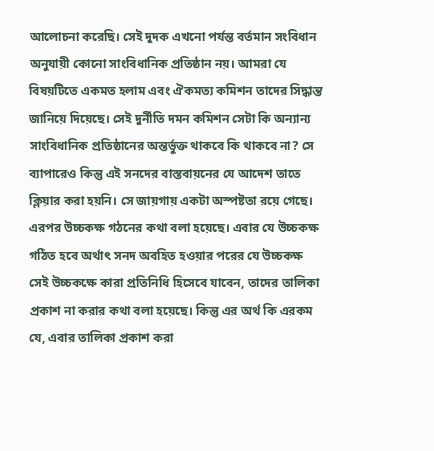আলোচনা করেছি। সেই দুদক এখনো পর্যন্ত বর্তমান সংবিধান অনুযায়ী কোনো সাংবিধানিক প্রতিষ্ঠান নয়। আমরা যে বিষয়টিতে একমত হলাম এবং ঐকমত্য কমিশন তাদের সিদ্ধান্ত জানিয়ে দিয়েছে। সেই দুর্নীতি দমন কমিশন সেটা কি অন্যান্য সাংবিধানিক প্রতিষ্ঠানের অন্তর্ভুক্ত থাকবে কি থাকবে না? সে ব্যাপারেও কিন্তু এই সনদের বাস্তবায়নের যে আদেশ তাতে ক্লিয়ার করা হয়নি। সে জায়গায় একটা অস্পষ্টতা রয়ে গেছে। এরপর উচ্চকক্ষ গঠনের কথা বলা হয়েছে। এবার যে উচ্চকক্ষ গঠিত হবে অর্থাৎ সনদ অবহিত হওয়ার পরের যে উচ্চকক্ষ সেই উচ্চকক্ষে কারা প্রতিনিধি হিসেবে যাবেন, তাদের তালিকা প্রকাশ না করার কথা বলা হয়েছে। কিন্তু এর অর্থ কি এরকম যে, এবার তালিকা প্রকাশ করা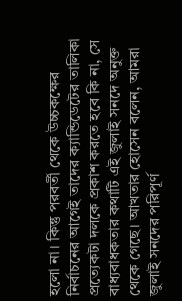হলো না। কিন্তু পরবর্তী থেকে উচ্চকক্ষের নির্বাচনের আগেই তাদের ক্যান্ডিডেটের তালিকা প্রত্যেকটা দলকে প্রকাশ করতে হবে কি না, সে বাধ্যবাধকতার কথাটি এই জুলাই সনদে অনুক্ত থেকে গেছে। আখতার হোসেন বলেন, আমরা জুলাই সনদের পরিপূর্ণ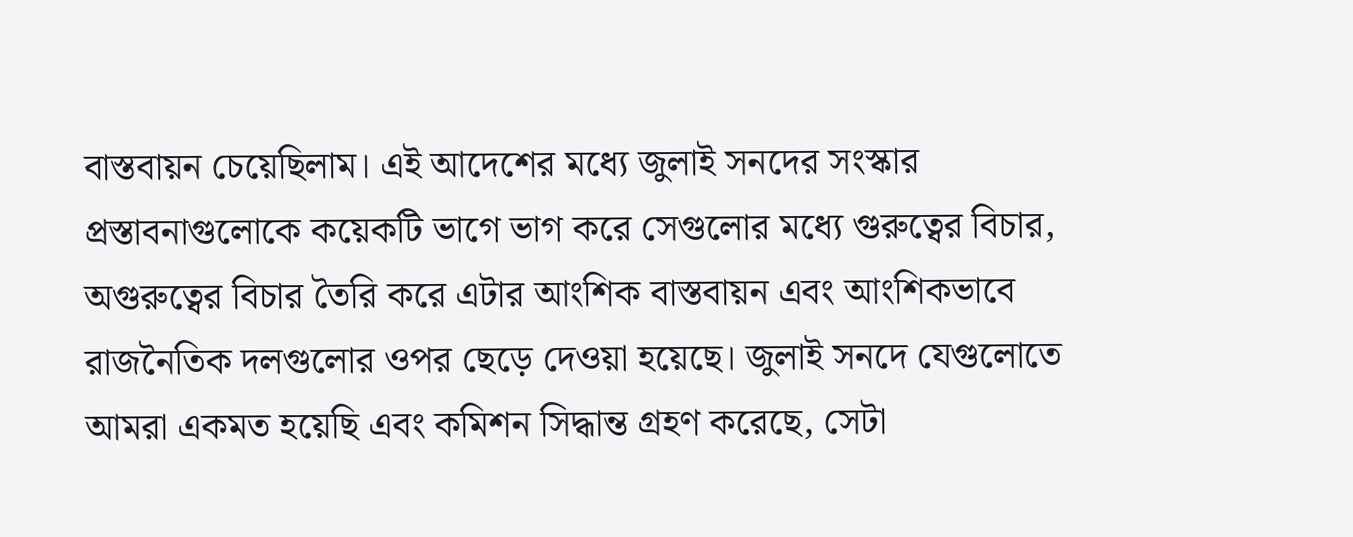বাস্তবায়ন চেয়েছিলাম। এই আদেশের মধ্যে জুলাই সনদের সংস্কার প্রস্তাবনাগুলোকে কয়েকটি ভাগে ভাগ করে সেগুলোর মধ্যে গুরুত্বের বিচার, অগুরুত্বের বিচার তৈরি করে এটার আংশিক বাস্তবায়ন এবং আংশিকভাবে রাজনৈতিক দলগুলোর ওপর ছেড়ে দেওয়া হয়েছে। জুলাই সনদে যেগুলোতে আমরা একমত হয়েছি এবং কমিশন সিদ্ধান্ত গ্রহণ করেছে, সেটা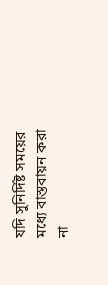যদি সুনির্দিষ্ট সময়ের মধ্যে বাস্তবায়ন করা না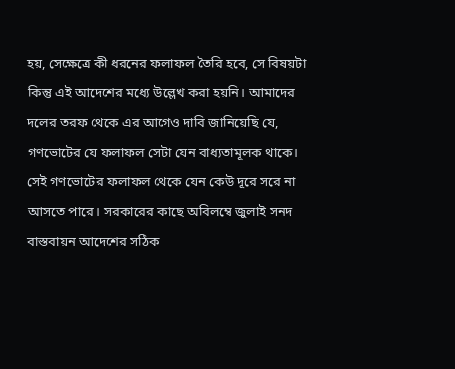হয়, সেক্ষেত্রে কী ধরনের ফলাফল তৈরি হবে, সে বিষয়টা কিন্তু এই আদেশের মধ্যে উল্লেখ করা হয়নি। আমাদের দলের তরফ থেকে এর আগেও দাবি জানিয়েছি যে, গণভোটের যে ফলাফল সেটা যেন বাধ্যতামূলক থাকে। সেই গণভোটের ফলাফল থেকে যেন কেউ দূরে সরে না আসতে পারে। সরকারের কাছে অবিলম্বে জুলাই সনদ বাস্তবায়ন আদেশের সঠিক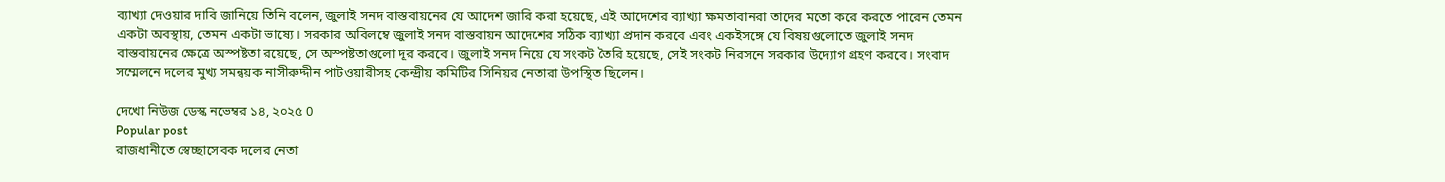ব্যাখ্যা দেওয়ার দাবি জানিয়ে তিনি বলেন, জুলাই সনদ বাস্তবায়নের যে আদেশ জারি করা হয়েছে, এই আদেশের ব্যাখ্যা ক্ষমতাবানরা তাদের মতো করে করতে পারেন তেমন একটা অবস্থায়, তেমন একটা ভাষ্যে। সরকার অবিলম্বে জুলাই সনদ বাস্তবায়ন আদেশের সঠিক ব্যাখ্যা প্রদান করবে এবং একইসঙ্গে যে বিষয়গুলোতে জুলাই সনদ বাস্তবায়নের ক্ষেত্রে অস্পষ্টতা রয়েছে, সে অস্পষ্টতাগুলো দূর করবে। জুলাই সনদ নিয়ে যে সংকট তৈরি হয়েছে, সেই সংকট নিরসনে সরকার উদ্যোগ গ্রহণ করবে। সংবাদ সম্মেলনে দলের মুখ্য সমন্বয়ক নাসীরুদ্দীন পাটওয়ারীসহ কেন্দ্রীয় কমিটির সিনিয়র নেতারা উপস্থিত ছিলেন।

দেখো নিউজ ডেস্ক নভেম্বর ১৪, ২০২৫ 0
Popular post
রাজধানীতে স্বেচ্ছাসেবক দলের নেতা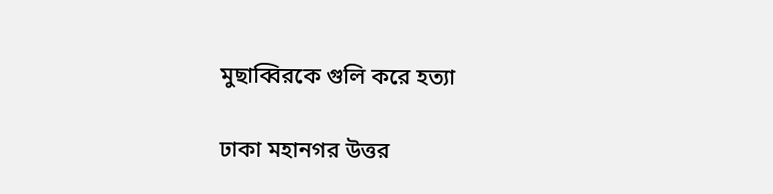মুছাব্বিরকে গুলি করে হত্যা

ঢাকা মহানগর উত্তর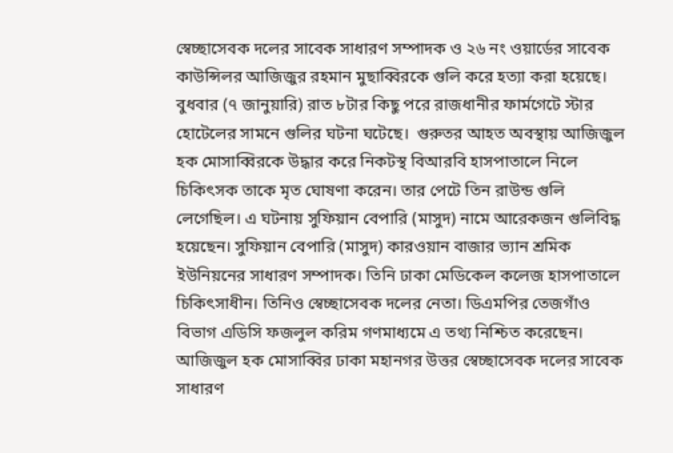স্বেচ্ছাসেবক দলের সাবেক সাধারণ সম্পাদক ও ২৬ নং ওয়ার্ডের সাবেক কাউন্সিলর আজিজুর রহমান মুছাব্বিরকে গুলি করে হত্যা করা হয়েছে।     বুধবার (৭ জানুয়ারি) রাত ৮টার কিছু পরে রাজধানীর ফার্মগেটে স্টার হোটেলের সামনে গুলির ঘটনা ঘটেছে।  গুরুতর আহত অবস্থায় আজিজুল হক মোসাব্বিরকে উদ্ধার করে নিকটস্থ বিআরবি হাসপাতালে নিলে চিকিৎসক তাকে মৃত ঘোষণা করেন। তার পেটে তিন রাউন্ড গুলি লেগেছিল। এ ঘটনায় সুফিয়ান বেপারি (মাসুদ) নামে আরেকজন গুলিবিদ্ধ হয়েছেন। সুফিয়ান বেপারি (মাসুদ) কারওয়ান বাজার ভ্যান শ্রমিক ইউনিয়নের সাধারণ সম্পাদক। তিনি ঢাকা মেডিকেল কলেজ হাসপাতালে চিকিৎসাধীন। তিনিও স্বেচ্ছাসেবক দলের নেতা। ডিএমপির তেজগাঁও বিভাগ এডিসি ফজলুল করিম গণমাধ্যমে এ তথ্য নিশ্চিত করেছেন। আজিজুল হক মোসাব্বির ঢাকা মহানগর উত্তর স্বেচ্ছাসেবক দলের সাবেক সাধারণ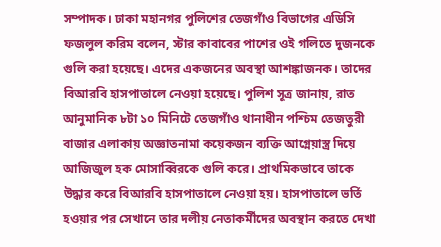সম্পাদক। ঢাকা মহানগর পুলিশের তেজগাঁও বিভাগের এডিসি ফজলুল করিম বলেন, স্টার কাবাবের পাশের ওই গলিতে দুজনকে গুলি করা হয়েছে। এদের একজনের অবস্থা আশঙ্কাজনক। তাদের বিআরবি হাসপাতালে নেওয়া হয়েছে। পুলিশ সূত্র জানায়, রাত আনুমানিক ৮টা ১০ মিনিটে তেজগাঁও থানাধীন পশ্চিম তেজতুরী বাজার এলাকায় অজ্ঞাতনামা কয়েকজন ব্যক্তি আগ্নেয়াস্ত্র দিয়ে আজিজুল হক মোসাব্বিরকে গুলি করে। প্রাথমিকভাবে তাকে উদ্ধার করে বিআরবি হাসপাতালে নেওয়া হয়। হাসপাতালে ভর্তি হওয়ার পর সেখানে তার দলীয় নেতাকর্মীদের অবস্থান করতে দেখা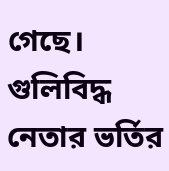গেছে। গুলিবিদ্ধ নেতার ভর্তির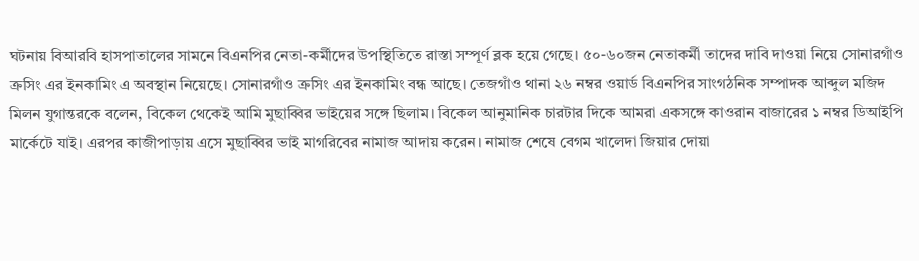ঘটনায় বিআরবি হাসপাতালের সামনে বিএনপির নেতা-কর্মীদের উপস্থিতিতে রাস্তা সম্পূর্ণ ব্লক হয়ে গেছে। ৫০-৬০জন নেতাকর্মী তাদের দাবি দাওয়া নিয়ে সোনারগাঁও ক্রসিং এর ইনকামিং এ অবস্থান নিয়েছে। সোনারগাঁও ক্রসিং এর ইনকামিং বন্ধ আছে। তেজগাঁও থানা ২৬ নম্বর ওয়ার্ড বিএনপির সাংগঠনিক সম্পাদক আব্দুল মজিদ মিলন যুগান্তরকে বলেন, বিকেল থেকেই আমি মুছাব্বির ভাইয়ের সঙ্গে ছিলাম। বিকেল আনুমানিক চারটার দিকে আমরা একসঙ্গে কাওরান বাজারের ১ নম্বর ডিআইপি মার্কেটে যাই। এরপর কাজীপাড়ায় এসে মুছাব্বির ভাই মাগরিবের নামাজ আদায় করেন। নামাজ শেষে বেগম খালেদা জিয়ার দোয়া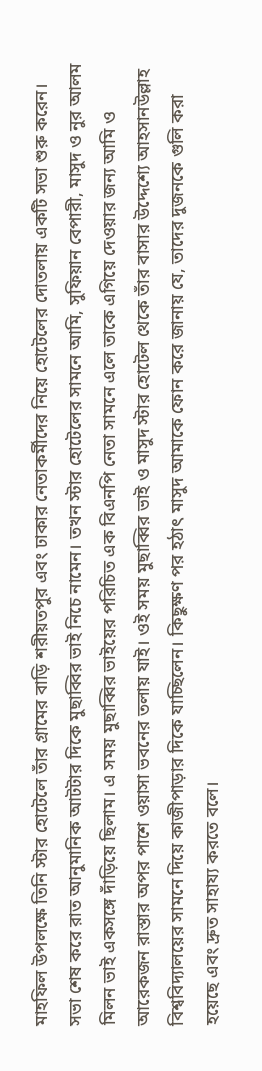মাহফিল উপলক্ষে তিনি স্টার হোটেলে তাঁর গ্রামের বাড়ি শরীয়তপুর এবং ঢাকার নেতাকর্মীদের নিয়ে হোটেলের দোতলায় একটি সভা শুরু করেন। সভা শেষ করে রাত আনুমানিক আটটার দিকে মুছাব্বির ভাই নিচে নামেন। তখন স্টার হোটেলের সামনে আমি, সুফিয়ান বেপারী, মাসুদ ও নুর আলম মিলন ভাই একসঙ্গে দাঁড়িয়ে ছিলাম। এ সময় মুছাব্বির ভাইয়ের পরিচিত এক বিএনপি নেতা সামনে এলে তাকে এগিয়ে দেওয়ার জন্য আমি ও আরেকজন রাস্তার অপর পাশে ওয়াসা ভবনের তলায় যাই। ওই সময় মুছাব্বির ভাই ও মাসুদ স্টার হোটেল থেকে তাঁর বাসার উদ্দেশ্যে আহসানউল্লাহ বিশ্ববিদ্যালয়ের সামনে দিয়ে কাজীপাড়ার দিকে যাচ্ছিলেন। কিছুক্ষণ পর হঠাৎ মাসুদ আমাকে ফোন করে জানায় যে, তাদের দুজনকে গুলি করা হয়েছে এবং দ্রুত সাহায্য করতে বলে।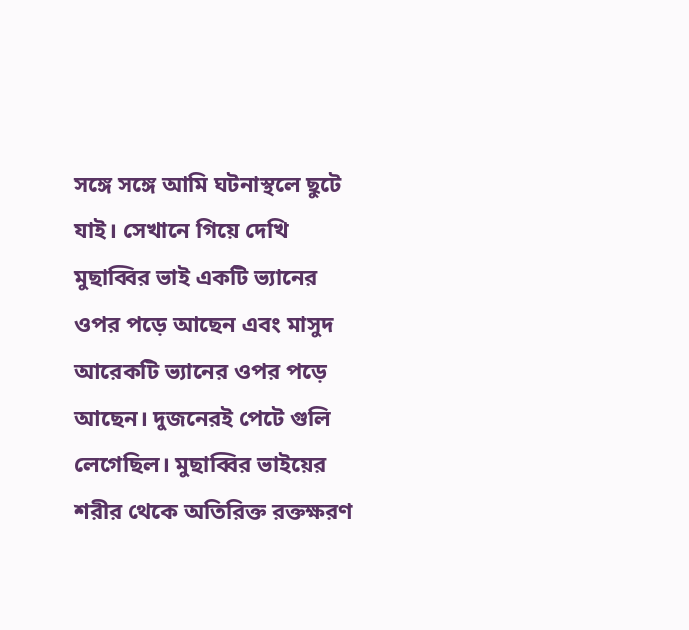সঙ্গে সঙ্গে আমি ঘটনাস্থলে ছুটে যাই। সেখানে গিয়ে দেখি মুছাব্বির ভাই একটি ভ্যানের ওপর পড়ে আছেন এবং মাসুদ আরেকটি ভ্যানের ওপর পড়ে আছেন। দুজনেরই পেটে গুলি লেগেছিল। মুছাব্বির ভাইয়ের শরীর থেকে অতিরিক্ত রক্তক্ষরণ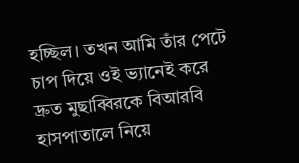হচ্ছিল। তখন আমি তাঁর পেটে চাপ দিয়ে ওই ভ্যানেই করে দ্রুত মুছাব্বিরকে বিআরবি হাসপাতালে নিয়ে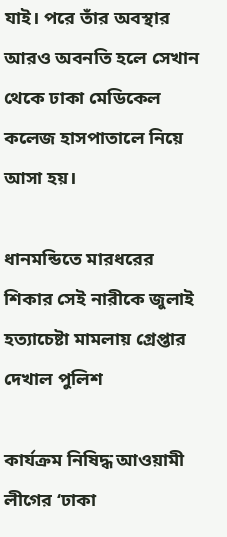যাই। পরে তাঁর অবস্থার আরও অবনতি হলে সেখান থেকে ঢাকা মেডিকেল কলেজ হাসপাতালে নিয়ে আসা হয়।

ধানমন্ডিতে মারধরের শিকার সেই নারীকে জুলাই হত্যাচেষ্টা মামলায় গ্রেপ্তার দেখাল পুলিশ

কার্যক্রম নিষিদ্ধ আওয়ামী লীগের ‘ঢাকা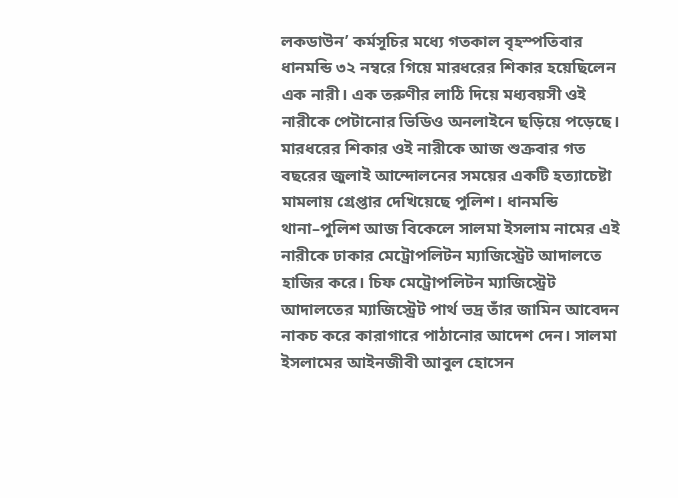লকডাউন’ কর্মসূচির মধ্যে গতকাল বৃহস্পতিবার ধানমন্ডি ৩২ নম্বরে গিয়ে মারধরের শিকার হয়েছিলেন এক নারী। এক তরুণীর লাঠি দিয়ে মধ্যবয়সী ওই নারীকে পেটানোর ভিডিও অনলাইনে ছড়িয়ে পড়েছে। মারধরের শিকার ওই নারীকে আজ শুক্রবার গত বছরের জুলাই আন্দোলনের সময়ের একটি হত্যাচেষ্টা মামলায় গ্রেপ্তার দেখিয়েছে পুলিশ। ধানমন্ডি থানা–পুলিশ আজ বিকেলে সালমা ইসলাম নামের এই নারীকে ঢাকার মেট্রোপলিটন ম্যাজিস্ট্রেট আদালতে হাজির করে। চিফ মেট্রোপলিটন ম্যাজিস্ট্রেট আদালতের ম্যাজিস্ট্রেট পার্থ ভদ্র তাঁর জামিন আবেদন নাকচ করে কারাগারে পাঠানোর আদেশ দেন। সালমা ইসলামের আইনজীবী আবুল হোসেন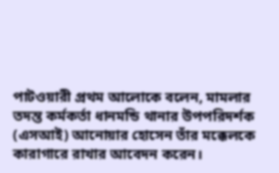পাটওয়ারী প্রথম আলোকে বলেন, মামলার তদন্ত কর্মকর্তা ধানমন্ডি থানার উপপরিদর্শক (এসআই) আনোয়ার হোসেন তাঁর মক্কেলকে কারাগারে রাখার আবেদন করেন।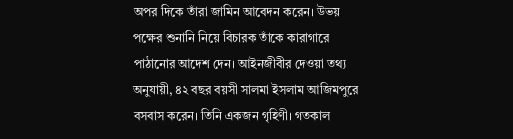অপর দিকে তাঁরা জামিন আবেদন করেন। উভয় পক্ষের শুনানি নিয়ে বিচারক তাঁকে কারাগারে পাঠানোর আদেশ দেন। আইনজীবীর দেওয়া তথ্য অনুযায়ী, ৪২ বছর বয়সী সালমা ইসলাম আজিমপুরে বসবাস করেন। তিনি একজন গৃহিণী। গতকাল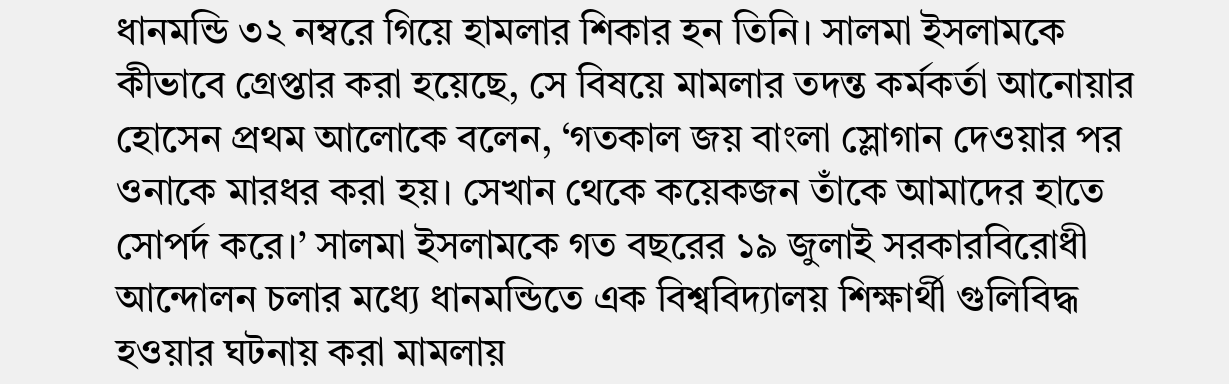ধানমন্ডি ৩২ নম্বরে গিয়ে হামলার শিকার হন তিনি। সালমা ইসলামকে কীভাবে গ্রেপ্তার করা হয়েছে, সে বিষয়ে মামলার তদন্ত কর্মকর্তা আনোয়ার হোসেন প্রথম আলোকে বলেন, ‘গতকাল জয় বাংলা স্লোগান দেওয়ার পর ওনাকে মারধর করা হয়। সেখান থেকে কয়েকজন তাঁকে আমাদের হাতে সোপর্দ করে।’ সালমা ইসলামকে গত বছরের ১৯ জুলাই সরকারবিরোধী আন্দোলন চলার মধ্যে ধানমন্ডিতে এক বিশ্ববিদ্যালয় শিক্ষার্থী গুলিবিদ্ধ হওয়ার ঘটনায় করা মামলায়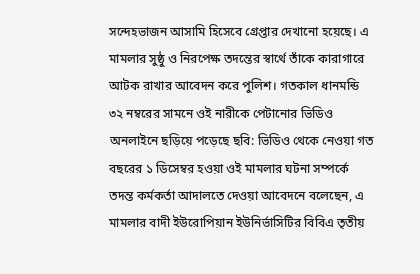সন্দেহভাজন আসামি হিসেবে গ্রেপ্তার দেখানো হয়েছে। এ মামলার সুষ্ঠু ও নিরপেক্ষ তদন্তের স্বার্থে তাঁকে কারাগারে আটক রাখার আবেদন করে পুলিশ। গতকাল ধানমন্ডি ৩২ নম্বরের সামনে ওই নারীকে পেটানোর ভিডিও অনলাইনে ছড়িয়ে পড়েছে ছবি: ভিডিও থেকে নেওয়া গত বছরের ১ ডিসেম্বর হওয়া ওই মামলার ঘটনা সম্পর্কে তদন্ত কর্মকর্তা আদালতে দেওয়া আবেদনে বলেছেন, এ মামলার বাদী ইউরোপিয়ান ইউনির্ভাসিটির বিবিএ তৃতীয়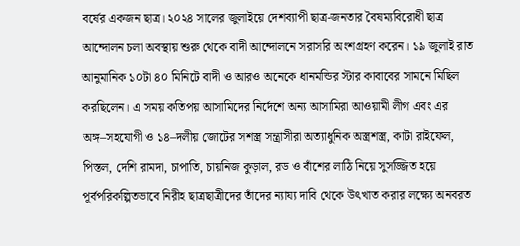বর্ষের একজন ছাত্র। ২০২৪ সালের জুলাইয়ে দেশব্যাপী ছাত্র-জনতার বৈষম্যবিরোধী ছাত্র আন্দোলন চলা অবস্থায় শুরু থেকে বাদী আন্দোলনে সরাসরি অংশগ্রহণ করেন। ১৯ জুলাই রাত আনুমানিক ১০টা ৪০ মিনিটে বাদী ও আরও অনেকে ধানমন্ডির স্টার কাবাবের সামনে মিছিল করছিলেন। এ সময় কতিপয় আসামিদের নির্দেশে অন্য আসামিরা আওয়ামী লীগ এবং এর অঙ্গ–সহযোগী ও ১৪–দলীয় জোটের সশস্ত্র সন্ত্রাসীরা অত্যাধুনিক অস্ত্রশস্ত্র, কাটা রাইফেল, পিস্তল, দেশি রামদা, চাপাতি, চায়নিজ কুড়াল, রড ও বাঁশের লাঠি নিয়ে সুসজ্জিত হয়ে পূর্বপরিকল্পিতভাবে নিরীহ ছাত্রছাত্রীদের তাঁদের ন্যায্য দাবি থেকে উৎখাত করার লক্ষ্যে অনবরত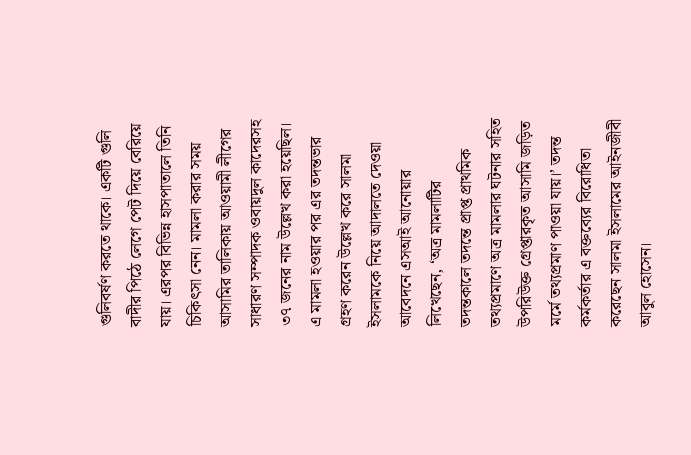গুলিবর্ষণ করতে থাকে। একটি গুলি বাদীর পিঠে লেগে পেট দিয়ে বেরিয়ে যায়। এরপর বিভিন্ন হাসপাতালে তিনি চিকিৎসা নেন। মামলা করার সময় আসামির তালিকায় আওয়ামী লীগের সাধারণ সম্পাদক ওবায়দুল কাদেরসহ ৩৭ জনের নাম উল্লেখ করা হয়েছিল। এ মামলা হওয়ার পর এর তদন্তভার গ্রহণ করেন উল্লেখ করে সালমা ইসলামকে নিয়ে আদালতে দেওয়া আবেদনে এসআই আনোয়ার লিখেছেন, ‘অত্র মামলাটির তদন্তকালে তদন্তে প্রাপ্ত প্রাথমিক তথ্যপ্রমাণে অত্র মামলার ঘটনার সহিত উপরিউক্ত গ্রেপ্তারকৃত আসামি জড়িত মর্মে তথ্যপ্রমাণ পাওয়া যায়।’ তদন্ত কর্মকর্তার এ বক্তব্যের বিরোধিতা করেছেন সালমা ইসলামের আইনজীবী আবুল হোসেন।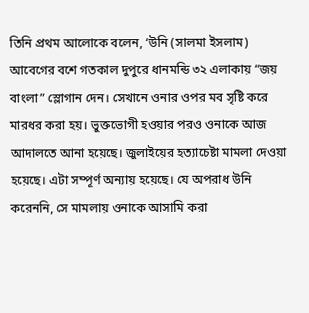তিনি প্রথম আলোকে বলেন, ‘উনি (সালমা ইসলাম) আবেগের বশে গতকাল দুপুরে ধানমন্ডি ৩২ এলাকায় “জয় বাংলা” স্লোগান দেন। সেখানে ওনার ওপর মব সৃষ্টি করে মারধর করা হয়। ভুক্তভোগী হওয়ার পরও ওনাকে আজ আদালতে আনা হয়েছে। জুলাইয়ের হত্যাচেষ্টা মামলা দেওয়া হয়েছে। এটা সম্পূর্ণ অন্যায় হয়েছে। যে অপরাধ উনি করেননি, সে মামলায় ওনাকে আসামি করা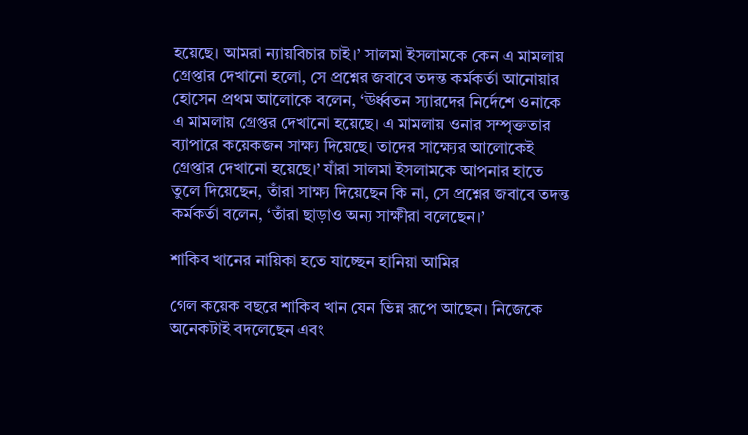হয়েছে। আমরা ন্যায়বিচার চাই।’ সালমা ইসলামকে কেন এ মামলায় গ্রেপ্তার দেখানো হলো, সে প্রশ্নের জবাবে তদন্ত কর্মকর্তা আনোয়ার হোসেন প্রথম আলোকে বলেন, ‘ঊর্ধ্বতন স্যারদের নির্দেশে ওনাকে এ মামলায় গ্রেপ্তর দেখানো হয়েছে। এ মামলায় ওনার সম্পৃক্ততার ব্যাপারে কয়েকজন সাক্ষ্য দিয়েছে। তাদের সাক্ষ্যের আলোকেই গ্রেপ্তার দেখানো হয়েছে।’ যাঁরা সালমা ইসলামকে আপনার হাতে তুলে দিয়েছেন, তাঁরা সাক্ষ্য দিয়েছেন কি না, সে প্রশ্নের জবাবে তদন্ত কর্মকর্তা বলেন, ‘তাঁরা ছাড়াও অন্য সাক্ষীরা বলেছেন।’

শাকিব খানের নায়িকা হতে যাচ্ছেন হানিয়া আমির

গেল কয়েক বছরে শাকিব খান যেন ভিন্ন রূপে আছেন। নিজেকে অনেকটাই বদলেছেন এবং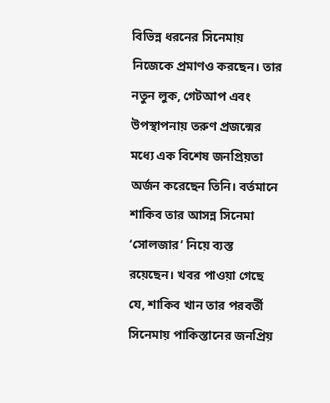বিভিন্ন ধরনের সিনেমায় নিজেকে প্রমাণও করছেন। তার নতুন লুক, গেটআপ এবং উপস্থাপনায় তরুণ প্রজন্মের মধ্যে এক বিশেষ জনপ্রিয়তা অর্জন করেছেন তিনি। বর্তমানে শাকিব তার আসন্ন সিনেমা ‘সোলজার’ নিয়ে ব্যস্ত রয়েছেন। খবর পাওয়া গেছে যে, শাকিব খান তার পরবর্তী সিনেমায় পাকিস্তানের জনপ্রিয়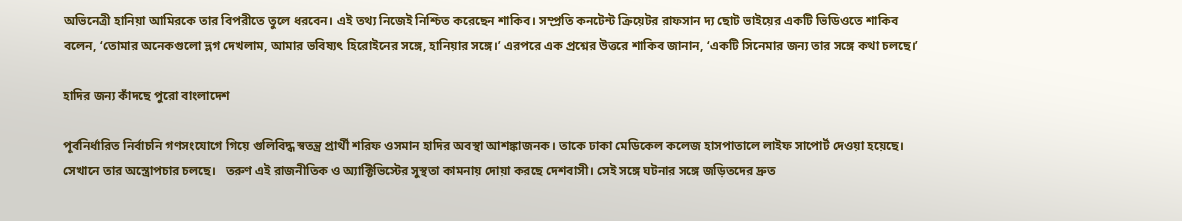অভিনেত্রী হানিয়া আমিরকে তার বিপরীতে তুলে ধরবেন। এই তথ্য নিজেই নিশ্চিত করেছেন শাকিব। সম্প্রতি কনটেন্ট ক্রিয়েটর রাফসান দ্য ছোট ভাইয়ের একটি ভিডিওতে শাকিব বলেন, ‘তোমার অনেকগুলো ভ্লগ দেখলাম, আমার ভবিষ্যৎ হিরোইনের সঙ্গে, হানিয়ার সঙ্গে।’ এরপরে এক প্রশ্নের উত্তরে শাকিব জানান, ‘একটি সিনেমার জন্য তার সঙ্গে কথা চলছে।’

হাদির জন্য কাঁদছে পুরো বাংলাদেশ

পূর্বনির্ধারিত নির্বাচনি গণসংযোগে গিয়ে গুলিবিদ্ধ স্বতন্ত্র প্রার্থী শরিফ ওসমান হাদির অবস্থা আশঙ্কাজনক। তাকে ঢাকা মেডিকেল কলেজ হাসপাতালে লাইফ সাপোর্ট দেওয়া হয়েছে। সেখানে তার অস্ত্রোপচার চলছে।   তরুণ এই রাজনীতিক ও অ্যাক্টিভিস্টের সুস্থতা কামনায় দোয়া করছে দেশবাসী। সেই সঙ্গে ঘটনার সঙ্গে জড়িতদের দ্রুত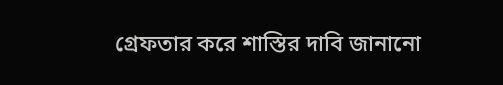গ্রেফতার করে শাস্তির দাবি জানানো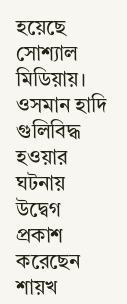হয়েছে সোশ্যাল মিডিয়ায়।   ওসমান হাদি গুলিবিদ্ধ হওয়ার ঘটনায় উদ্বেগ প্রকাশ করেছেন শায়খ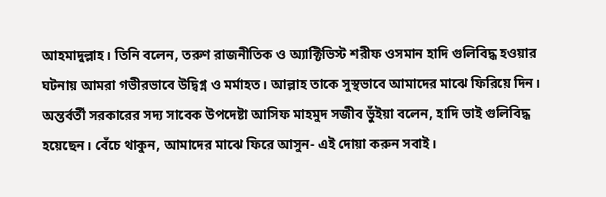আহমাদুল্লাহ। তিনি বলেন, তরুণ রাজনীতিক ও অ্যাক্টিভিস্ট শরীফ ওসমান হাদি গুলিবিদ্ধ হওয়ার ঘটনায় আমরা গভীরভাবে উদ্বিগ্ন ও মর্মাহত। আল্লাহ তাকে সুস্থভাবে আমাদের মাঝে ফিরিয়ে দিন।   অন্তর্বর্তী সরকারের সদ্য সাবেক উপদেষ্টা আসিফ মাহমুদ সজীব ভুঁইয়া বলেন, হাদি ভাই গুলিবিদ্ধ হয়েছেন। বেঁচে থাকুন, আমাদের মাঝে ফিরে আসুন- এই দোয়া করুন সবাই।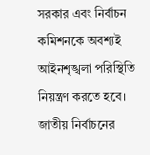সরকার এবং নির্বাচন কমিশনকে অবশ্যই আইনশৃঙ্খলা পরিস্থিতি নিয়ন্ত্রণ করতে হবে। জাতীয় নির্বাচনের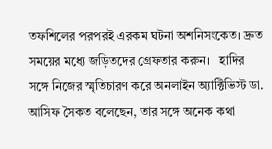তফশিলের পরপরই এরকম ঘটনা অশনিসংকেত। দ্রুত সময়ের মধ্যে জড়িতদের গ্রেফতার করুন।   হাদির সঙ্গে নিজের স্মৃতিচারণ করে অনলাইন অ্যাক্টিভিস্ট ডা. আসিফ সৈকত বলেছেন, তার সঙ্গে অনেক কথা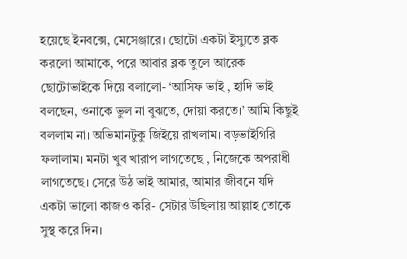হয়েছে ইনবক্সে, মেসেঞ্জারে। ছোটো একটা ইস্যুতে ব্লক করলো আমাকে, পরে আবার ব্লক তুলে আরেক ছোটোভাইকে দিয়ে বলালো- ‘আসিফ ভাই , হাদি ভাই বলছেন, ওনাকে ভুল না বুঝতে, দোয়া করতে।’ আমি কিছুই বললাম না। অভিমানটুকু জিইয়ে রাখলাম। বড়ভাইগিরি ফলালাম। মনটা খুব খারাপ লাগতেছে , নিজেকে অপরাধী লাগতেছে। সেরে উঠ ভাই আমার, আমার জীবনে যদি একটা ভালো কাজও করি- সেটার উছিলায় আল্লাহ তোকে সুস্থ করে দিন।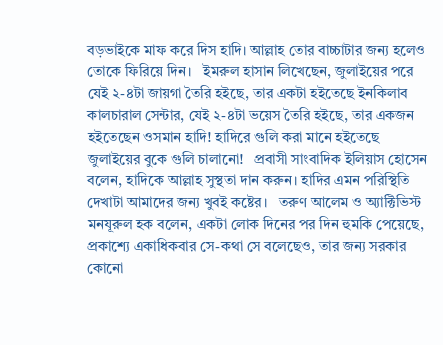বড়ভাইকে মাফ করে দিস হাদি। আল্লাহ তোর বাচ্চাটার জন্য হলেও তোকে ফিরিয়ে দিন।   ইমরুল হাসান লিখেছেন, জুলাইয়ের পরে যেই ২-৪টা জায়গা তৈরি হইছে, তার একটা হইতেছে ইনকিলাব কালচারাল সেন্টার, যেই ২-৪টা ভয়েস তৈরি হইছে, তার একজন হইতেছেন ওসমান হাদি! হাদিরে গুলি করা মানে হইতেছে জুলাইয়ের বুকে গুলি চালানো!   প্রবাসী সাংবাদিক ইলিয়াস হোসেন বলেন, হাদিকে আল্লাহ সুস্থতা দান করুন। হাদির এমন পরিস্থিতি দেখাটা আমাদের জন্য খুবই কষ্টের।   তরুণ আলেম ও অ্যাক্টিভিস্ট মনযূরুল হক বলেন, একটা লোক দিনের পর দিন হুমকি পেয়েছে, প্রকাশ্যে একাধিকবার সে-কথা সে বলেছেও, তার জন্য সরকার কোনো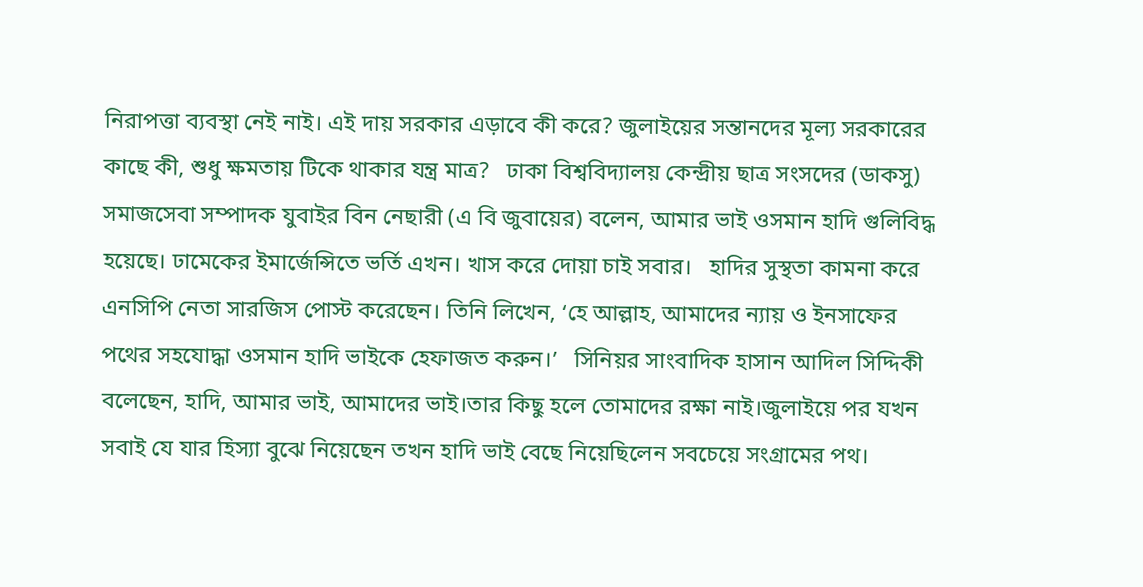নিরাপত্তা ব্যবস্থা নেই নাই। এই দায় সরকার এড়াবে কী করে? জুলাইয়ের সন্তানদের মূল্য সরকারের কাছে কী, শুধু ক্ষমতায় টিকে থাকার যন্ত্র মাত্র?   ঢাকা বিশ্ববিদ্যালয় কেন্দ্রীয় ছাত্র সংসদের (ডাকসু) সমাজসেবা সম্পাদক যুবাইর বিন নেছারী (এ বি জুবায়ের) বলেন, আমার ভাই ওসমান হাদি গুলিবিদ্ধ হয়েছে। ঢামেকের ইমার্জেন্সিতে ভর্তি এখন। খাস করে দোয়া চাই সবার।   হাদির সুস্থতা কামনা করে এনসিপি নেতা সারজিস পোস্ট করেছেন। তিনি লিখেন, ‘হে আল্লাহ, আমাদের ন্যায় ও ইনসাফের পথের সহযোদ্ধা ওসমান হাদি ভাইকে হেফাজত করুন।’   সিনিয়র সাংবাদিক হাসান আদিল সিদ্দিকী বলেছেন, হাদি, আমার ভাই, আমাদের ভাই।তার কিছু হলে তোমাদের রক্ষা নাই।জুলাইয়ে পর যখন সবাই যে যার হিস্যা বুঝে নিয়েছেন তখন হাদি ভাই বেছে নিয়েছিলেন সবচেয়ে সংগ্রামের পথ।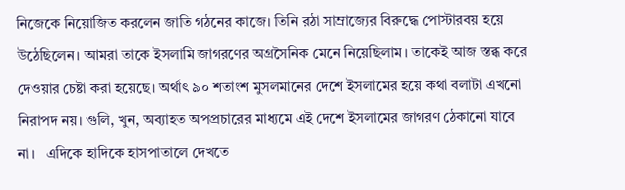নিজেকে নিয়োজিত করলেন জাতি গঠনের কাজে। তিনি রঠা সাম্রাজ্যের বিরুদ্ধে পোস্টারবয় হয়ে উঠেছিলেন। আমরা তাকে ইসলামি জাগরণের অগ্রসৈনিক মেনে নিয়েছিলাম। তাকেই আজ স্তব্ধ করে দেওয়ার চেষ্টা করা হয়েছে। অর্থাৎ ৯০ শতাংশ মুসলমানের দেশে ইসলামের হয়ে কথা বলাটা এখনো নিরাপদ নয়। গুলি, খুন, অব্যাহত অপপ্রচারের মাধ্যমে এই দেশে ইসলামের জাগরণ ঠেকানো যাবে না।   এদিকে হাদিকে হাসপাতালে দেখতে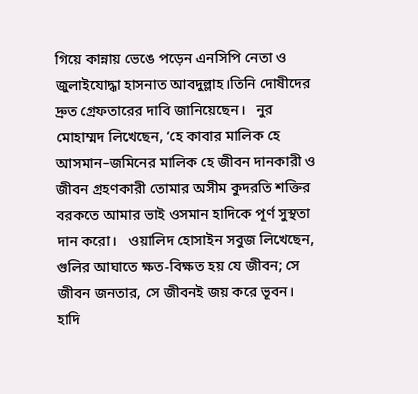গিয়ে কান্নায় ভেঙে পড়েন এনসিপি নেতা ও জুলাইযোদ্ধা হাসনাত আবদুল্লাহ।তিনি দোষীদের দ্রুত গ্রেফতারের দাবি জানিয়েছেন।   নুর মোহাম্মদ লিখেছেন, ‘হে কাবার মালিক হে আসমান–জমিনের মালিক হে জীবন দানকারী ও জীবন গ্রহণকারী তোমার অসীম কুদরতি শক্তির বরকতে আমার ভাই ওসমান হাদিকে পূর্ণ সুস্থতা দান করো।   ওয়ালিদ হোসাইন সবুজ লিখেছেন, গুলির আঘাতে ক্ষত-বিক্ষত হয় যে জীবন; সে জীবন জনতার, সে জীবনই জয় করে ভূবন। হাদি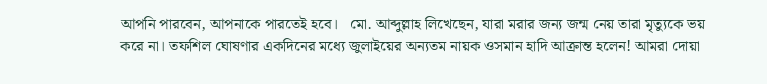আপনি পারবেন, আপনাকে পারতেই হবে।   মো. আব্দুল্লাহ লিখেছেন, যারা মরার জন্য জন্ম নেয় তারা মৃত্যুকে ভয় করে না। তফশিল ঘোষণার একদিনের মধ্যে জুলাইয়ের অন্যতম নায়ক ওসমান হাদি আক্রান্ত হলেন! আমরা দোয়া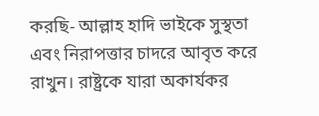করছি- আল্লাহ হাদি ভাইকে সুস্থতা এবং নিরাপত্তার চাদরে আবৃত করে রাখুন। রাষ্ট্রকে যারা অকার্যকর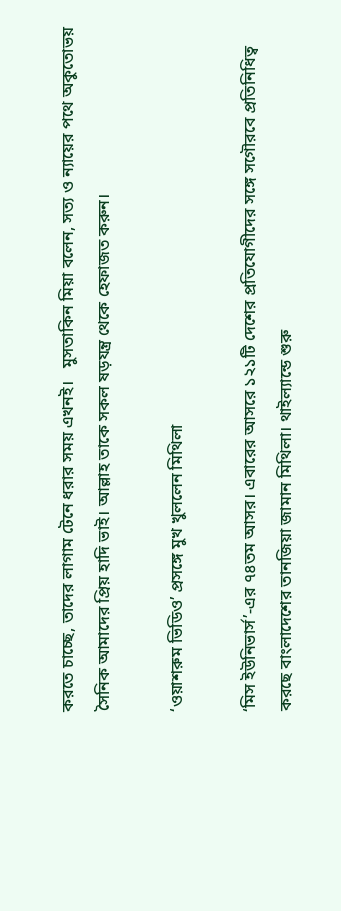করতে চাচ্ছে, তাদের লাগাম টেনে ধরার সময় এখনই।   মুসতাকিন মিয়া বলেন, সত্য ও ন্যায়ের পথে অকুতোভয় সৈনিক আমাদের প্রিয় হাদি ভাই। আল্লাহ তাকে সকল ষড়যন্ত্র থেকে হেফাজত করুন।

‘ওয়াশরুম ভিডিও’ প্রসঙ্গে মুখ খুললেন মিথিলা

‘মিস ইউনিভার্স’-এর ৭৪তম আসর। এবারের আসরে ১২১টি দেশের প্রতিযোগীদের সঙ্গে সগৌরবে প্রতিনিধিত্ব করছে বাংলাদেশের তানজিয়া জামান মিথিলা। থাইল্যান্ডে শুরু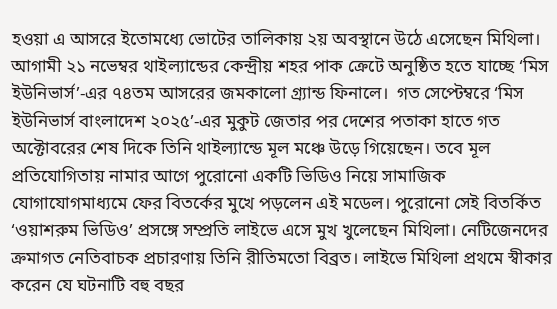হওয়া এ আসরে ইতোমধ্যে ভোটের তালিকায় ২য় অবস্থানে উঠে এসেছেন মিথিলা।  আগামী ২১ নভেম্বর থাইল্যান্ডের কেন্দ্রীয় শহর পাক ক্রেটে অনুষ্ঠিত হতে যাচ্ছে ‘মিস ইউনিভার্স’-এর ৭৪তম আসরের জমকালো গ্র্যান্ড ফিনালে।  গত সেপ্টেম্বরে ‘মিস ইউনিভার্স বাংলাদেশ ২০২৫’-এর মুকুট জেতার পর দেশের পতাকা হাতে গত অক্টোবরের শেষ দিকে তিনি থাইল্যান্ডে মূল মঞ্চে উড়ে গিয়েছেন। তবে মূল প্রতিযোগিতায় নামার আগে পুরোনো একটি ভিডিও নিয়ে সামাজিক যোগাযোগমাধ্যমে ফের বিতর্কের মুখে পড়লেন এই মডেল। পুরোনো সেই বিতর্কিত ‘ওয়াশরুম ভিডিও’ প্রসঙ্গে সম্প্রতি লাইভে এসে মুখ খুলেছেন মিথিলা। নেটিজেনদের ক্রমাগত নেতিবাচক প্রচারণায় তিনি রীতিমতো বিব্রত। লাইভে মিথিলা প্রথমে স্বীকার করেন যে ঘটনাটি বহু বছর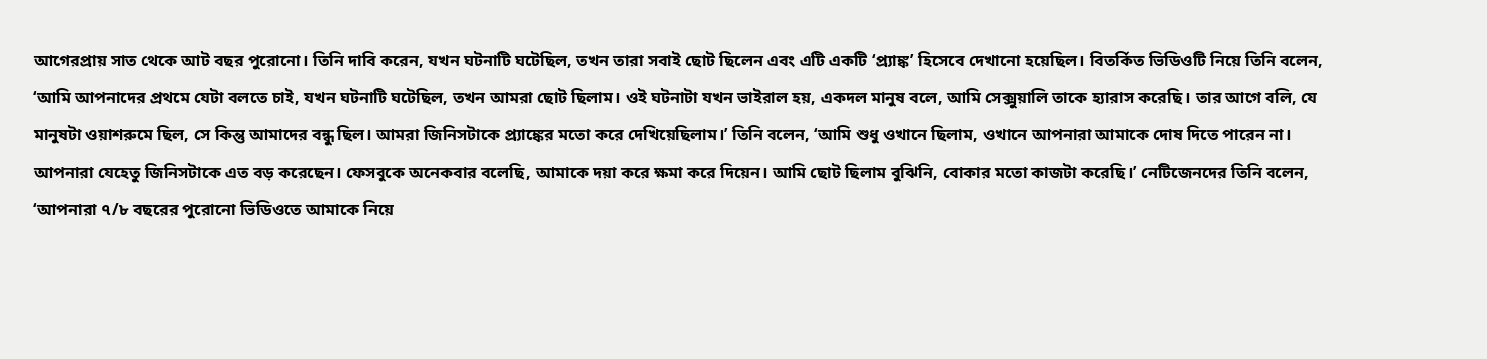আগেরপ্রায় সাত থেকে আট বছর পুরোনো। তিনি দাবি করেন, যখন ঘটনাটি ঘটেছিল, তখন তারা সবাই ছোট ছিলেন এবং এটি একটি ‘প্র্যাঙ্ক’ হিসেবে দেখানো হয়েছিল। বিতর্কিত ভিডিওটি নিয়ে তিনি বলেন, ‘আমি আপনাদের প্রথমে যেটা বলতে চাই, যখন ঘটনাটি ঘটেছিল, তখন আমরা ছোট ছিলাম। ওই ঘটনাটা যখন ভাইরাল হয়, একদল মানুষ বলে, আমি সেক্সুয়ালি তাকে হ্যারাস করেছি। তার আগে বলি, যে মানুষটা ওয়াশরুমে ছিল, সে কিন্তু আমাদের বন্ধু ছিল। আমরা জিনিসটাকে প্র্যাঙ্কের মতো করে দেখিয়েছিলাম।’ তিনি বলেন, ‘আমি শুধু ওখানে ছিলাম, ওখানে আপনারা আমাকে দোষ দিতে পারেন না। আপনারা যেহেতু জিনিসটাকে এত বড় করেছেন। ফেসবুকে অনেকবার বলেছি, আমাকে দয়া করে ক্ষমা করে দিয়েন। আমি ছোট ছিলাম বুঝিনি, বোকার মতো কাজটা করেছি।’ নেটিজেনদের তিনি বলেন, ‘আপনারা ৭/৮ বছরের পুরোনো ভিডিওতে আমাকে নিয়ে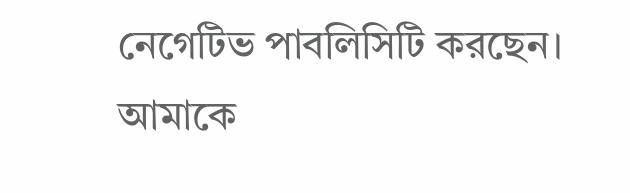নেগেটিভ পাবলিসিটি করছেন। আমাকে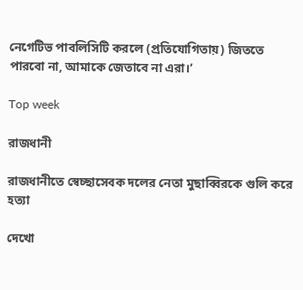নেগেটিভ পাবলিসিটি করলে (প্রতিযোগিতায়) জিততে পারবো না, আমাকে জেতাবে না এরা।’

Top week

রাজধানী

রাজধানীতে স্বেচ্ছাসেবক দলের নেতা মুছাব্বিরকে গুলি করে হত্যা

দেখো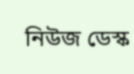নিউজ ডেস্ক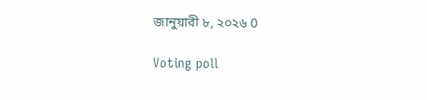জানুয়ারী ৮, ২০২৬ 0

Voting poll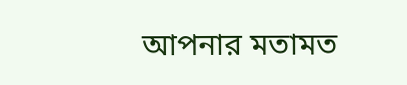আপনার মতামত